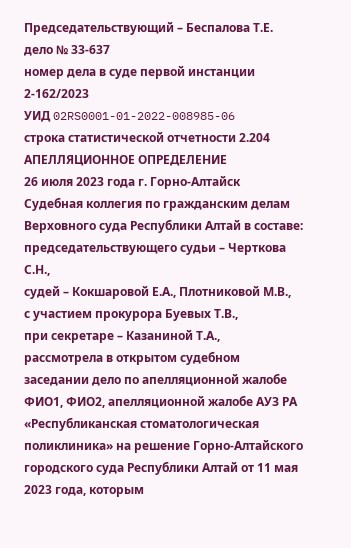Председательствующий – Беспалова Т.Е.
дело № 33-637
номер дела в суде первой инстанции 2-162/2023
УИД 02RS0001-01-2022-008985-06
строка статистической отчетности 2.204
АПЕЛЛЯЦИОННОЕ ОПРЕДЕЛЕНИЕ
26 июля 2023 года г. Горно-Алтайск
Судебная коллегия по гражданским делам Верховного суда Республики Алтай в составе:
председательствующего судьи – Черткова С.Н.,
судей – Кокшаровой Е.А., Плотниковой М.В.,
с участием прокурора Буевых Т.В.,
при секретаре – Казаниной Т.А.,
рассмотрела в открытом судебном заседании дело по апелляционной жалобе ФИО1, ФИО2, апелляционной жалобе АУЗ РА «Республиканская стоматологическая поликлиника» на решение Горно-Алтайского городского суда Республики Алтай от 11 мая 2023 года, которым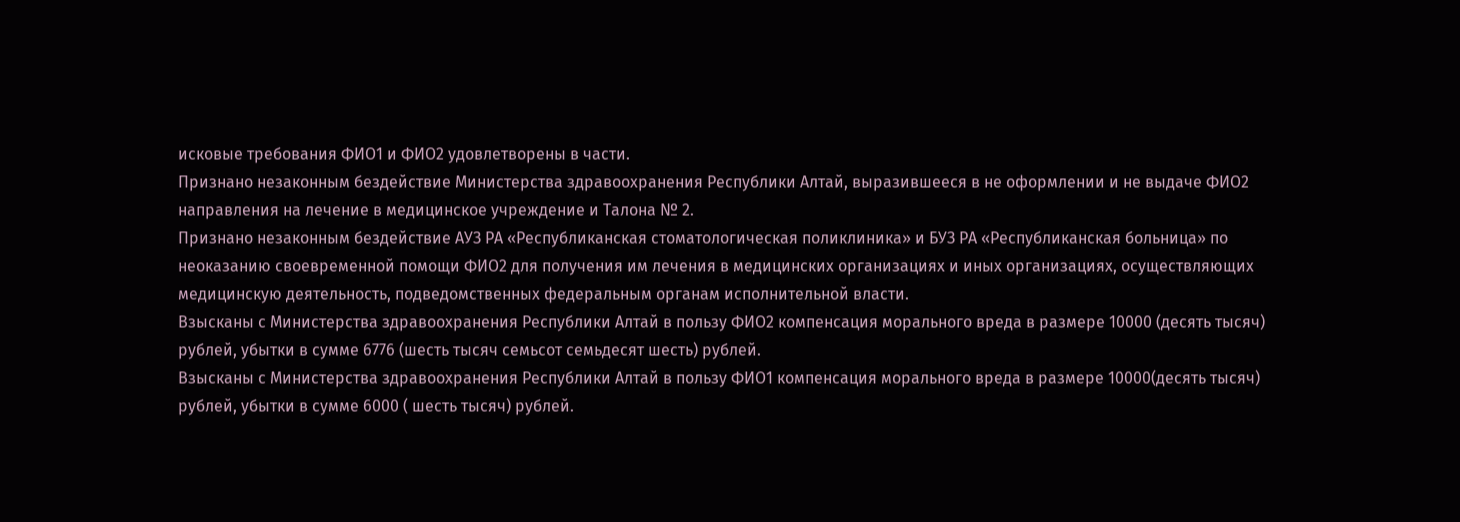исковые требования ФИО1 и ФИО2 удовлетворены в части.
Признано незаконным бездействие Министерства здравоохранения Республики Алтай, выразившееся в не оформлении и не выдаче ФИО2 направления на лечение в медицинское учреждение и Талона № 2.
Признано незаконным бездействие АУЗ РА «Республиканская стоматологическая поликлиника» и БУЗ РА «Республиканская больница» по неоказанию своевременной помощи ФИО2 для получения им лечения в медицинских организациях и иных организациях, осуществляющих медицинскую деятельность, подведомственных федеральным органам исполнительной власти.
Взысканы с Министерства здравоохранения Республики Алтай в пользу ФИО2 компенсация морального вреда в размере 10000 (десять тысяч) рублей, убытки в сумме 6776 (шесть тысяч семьсот семьдесят шесть) рублей.
Взысканы с Министерства здравоохранения Республики Алтай в пользу ФИО1 компенсация морального вреда в размере 10000(десять тысяч) рублей, убытки в сумме 6000 ( шесть тысяч) рублей.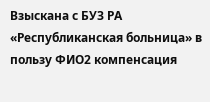Взыскана с БУЗ РА «Республиканская больница» в пользу ФИО2 компенсация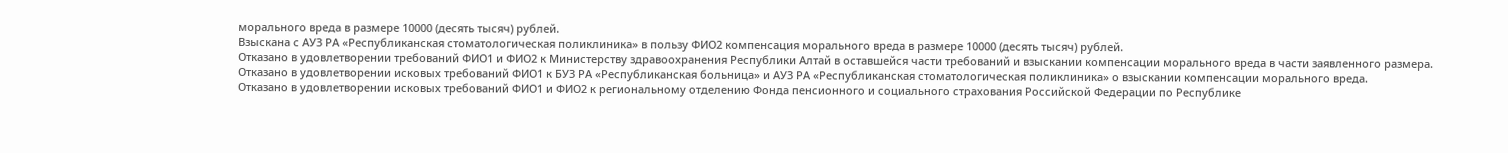морального вреда в размере 10000 (десять тысяч) рублей.
Взыскана с АУЗ РА «Республиканская стоматологическая поликлиника» в пользу ФИО2 компенсация морального вреда в размере 10000 (десять тысяч) рублей.
Отказано в удовлетворении требований ФИО1 и ФИО2 к Министерству здравоохранения Республики Алтай в оставшейся части требований и взыскании компенсации морального вреда в части заявленного размера.
Отказано в удовлетворении исковых требований ФИО1 к БУЗ РА «Республиканская больница» и АУЗ РА «Республиканская стоматологическая поликлиника» о взыскании компенсации морального вреда.
Отказано в удовлетворении исковых требований ФИО1 и ФИО2 к региональному отделению Фонда пенсионного и социального страхования Российской Федерации по Республике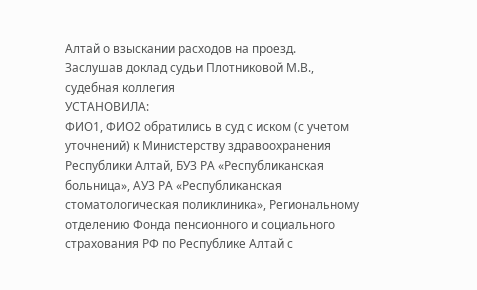Алтай о взыскании расходов на проезд.
Заслушав доклад судьи Плотниковой М.В., судебная коллегия
УСТАНОВИЛА:
ФИО1, ФИО2 обратились в суд с иском (с учетом уточнений) к Министерству здравоохранения Республики Алтай, БУЗ РА «Республиканская больница», АУЗ РА «Республиканская стоматологическая поликлиника», Региональному отделению Фонда пенсионного и социального страхования РФ по Республике Алтай с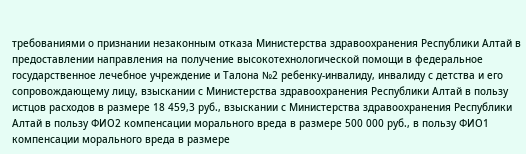требованиями о признании незаконным отказа Министерства здравоохранения Республики Алтай в предоставлении направления на получение высокотехнологической помощи в федеральное государственное лечебное учреждение и Талона №2 ребенку-инвалиду, инвалиду с детства и его сопровождающему лицу, взыскании с Министерства здравоохранения Республики Алтай в пользу истцов расходов в размере 18 459,3 руб., взыскании с Министерства здравоохранения Республики Алтай в пользу ФИО2 компенсации морального вреда в размере 500 000 руб., в пользу ФИО1 компенсации морального вреда в размере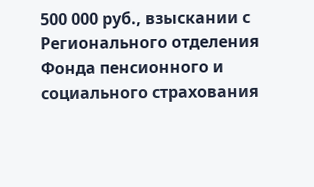500 000 руб., взыскании с Регионального отделения Фонда пенсионного и социального страхования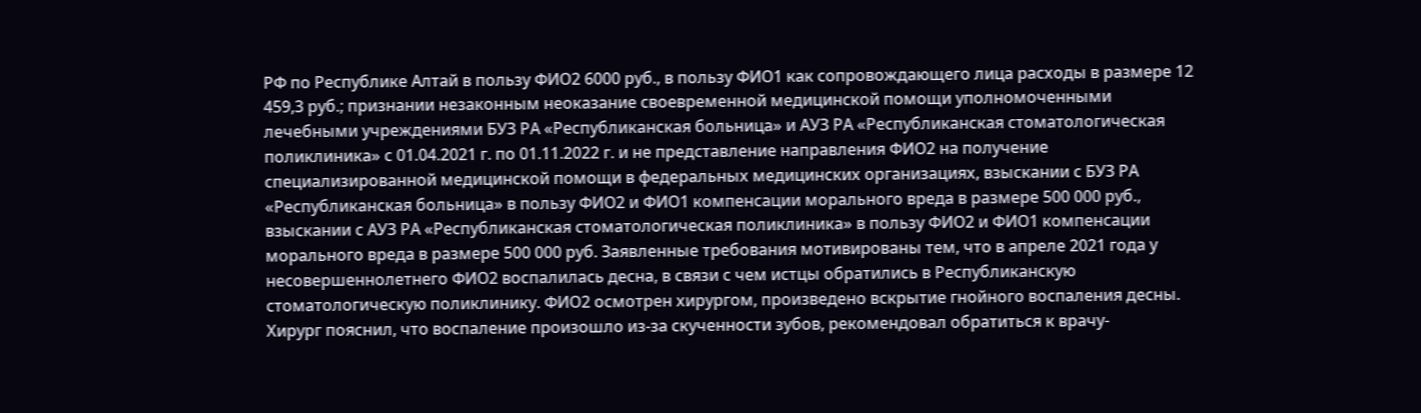РФ по Республике Алтай в пользу ФИО2 6000 руб., в пользу ФИО1 как сопровождающего лица расходы в размере 12 459,3 руб.; признании незаконным неоказание своевременной медицинской помощи уполномоченными лечебными учреждениями БУЗ РА «Республиканская больница» и АУЗ РА «Республиканская стоматологическая поликлиника» с 01.04.2021 г. по 01.11.2022 г. и не представление направления ФИО2 на получение специализированной медицинской помощи в федеральных медицинских организациях, взыскании с БУЗ РА «Республиканская больница» в пользу ФИО2 и ФИО1 компенсации морального вреда в размере 500 000 руб., взыскании с АУЗ РА «Республиканская стоматологическая поликлиника» в пользу ФИО2 и ФИО1 компенсации морального вреда в размере 500 000 руб. Заявленные требования мотивированы тем, что в апреле 2021 года у несовершеннолетнего ФИО2 воспалилась десна, в связи с чем истцы обратились в Республиканскую стоматологическую поликлинику. ФИО2 осмотрен хирургом, произведено вскрытие гнойного воспаления десны. Хирург пояснил, что воспаление произошло из-за скученности зубов, рекомендовал обратиться к врачу-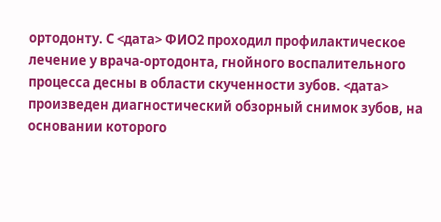ортодонту. С <дата> ФИО2 проходил профилактическое лечение у врача-ортодонта, гнойного воспалительного процесса десны в области скученности зубов. <дата> произведен диагностический обзорный снимок зубов, на основании которого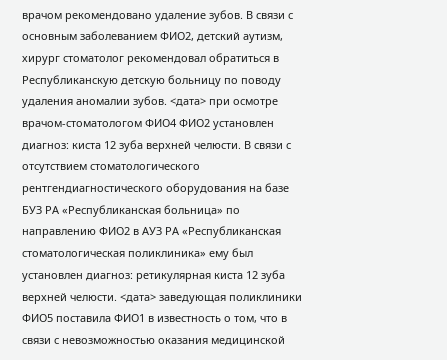врачом рекомендовано удаление зубов. В связи с основным заболеванием ФИО2, детский аутизм, хирург стоматолог рекомендовал обратиться в Республиканскую детскую больницу по поводу удаления аномалии зубов. <дата> при осмотре врачом-стоматологом ФИО4 ФИО2 установлен диагноз: киста 12 зуба верхней челюсти. В связи с отсутствием стоматологического рентгендиагностического оборудования на базе БУЗ РА «Республиканская больница» по направлению ФИО2 в АУЗ РА «Республиканская стоматологическая поликлиника» ему был установлен диагноз: ретикулярная киста 12 зуба верхней челюсти. <дата> заведующая поликлиники ФИО5 поставила ФИО1 в известность о том, что в связи с невозможностью оказания медицинской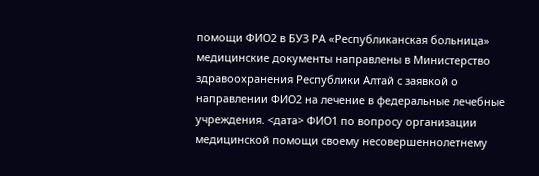помощи ФИО2 в БУЗ РА «Республиканская больница» медицинские документы направлены в Министерство здравоохранения Республики Алтай с заявкой о направлении ФИО2 на лечение в федеральные лечебные учреждения. <дата> ФИО1 по вопросу организации медицинской помощи своему несовершеннолетнему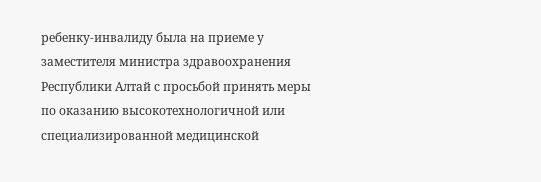ребенку-инвалиду была на приеме у заместителя министра здравоохранения Республики Алтай с просьбой принять меры по оказанию высокотехнологичной или специализированной медицинской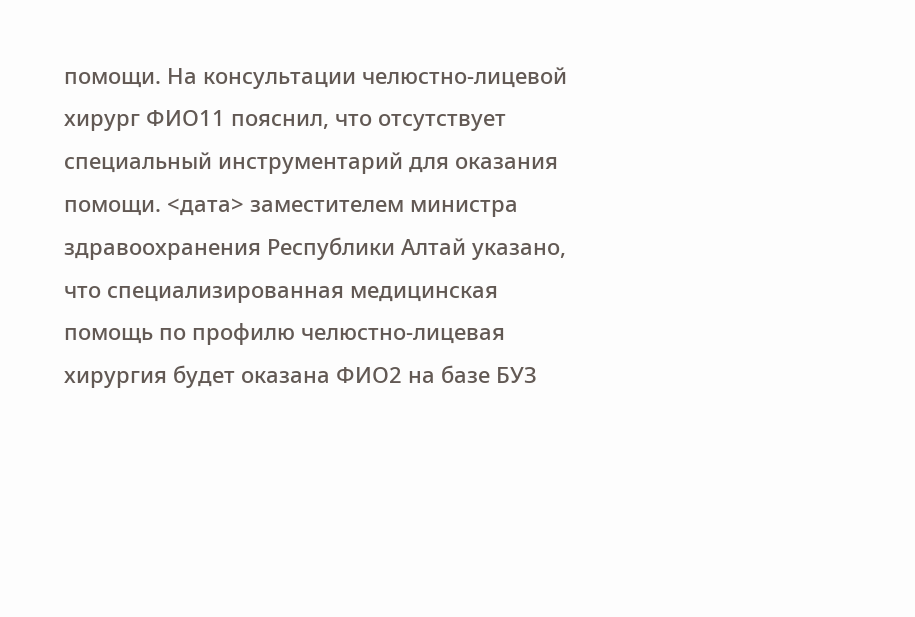помощи. На консультации челюстно-лицевой хирург ФИО11 пояснил, что отсутствует специальный инструментарий для оказания помощи. <дата> заместителем министра здравоохранения Республики Алтай указано, что специализированная медицинская помощь по профилю челюстно-лицевая хирургия будет оказана ФИО2 на базе БУЗ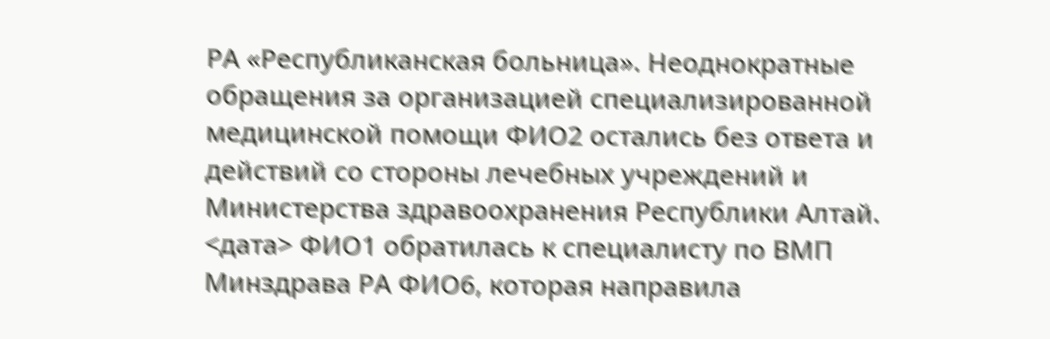РА «Республиканская больница». Неоднократные обращения за организацией специализированной медицинской помощи ФИО2 остались без ответа и действий со стороны лечебных учреждений и Министерства здравоохранения Республики Алтай. <дата> ФИО1 обратилась к специалисту по ВМП Минздрава РА ФИО6, которая направила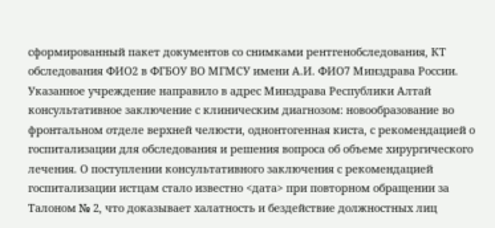сформированный пакет документов со снимками рентгенобследования, КТ обследования ФИО2 в ФГБОУ ВО МГМСУ имени А.И. ФИО7 Минздрава России. Указанное учреждение направило в адрес Минздрава Республики Алтай консультативное заключение с клиническим диагнозом: новообразование во фронтальном отделе верхней челюсти, однонтогенная киста, с рекомендацией о госпитализации для обследования и решения вопроса об объеме хирургического лечения. О поступлении консультативного заключения с рекомендацией госпитализации истцам стало известно <дата> при повторном обращении за Талоном № 2, что доказывает халатность и бездействие должностных лиц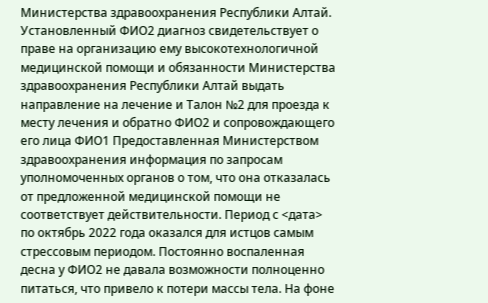Министерства здравоохранения Республики Алтай. Установленный ФИО2 диагноз свидетельствует о праве на организацию ему высокотехнологичной медицинской помощи и обязанности Министерства здравоохранения Республики Алтай выдать направление на лечение и Талон №2 для проезда к месту лечения и обратно ФИО2 и сопровождающего его лица ФИО1 Предоставленная Министерством здравоохранения информация по запросам уполномоченных органов о том, что она отказалась от предложенной медицинской помощи не соответствует действительности. Период с <дата> по октябрь 2022 года оказался для истцов самым стрессовым периодом. Постоянно воспаленная десна у ФИО2 не давала возможности полноценно питаться, что привело к потери массы тела. На фоне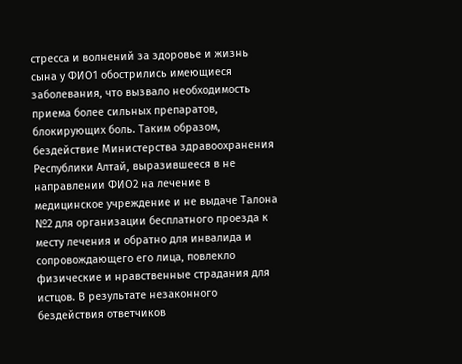стресса и волнений за здоровье и жизнь сына у ФИО1 обострились имеющиеся заболевания, что вызвало необходимость приема более сильных препаратов, блокирующих боль. Таким образом, бездействие Министерства здравоохранения Республики Алтай, выразившееся в не направлении ФИО2 на лечение в медицинское учреждение и не выдаче Талона №2 для организации бесплатного проезда к месту лечения и обратно для инвалида и сопровождающего его лица, повлекло физические и нравственные страдания для истцов. В результате незаконного бездействия ответчиков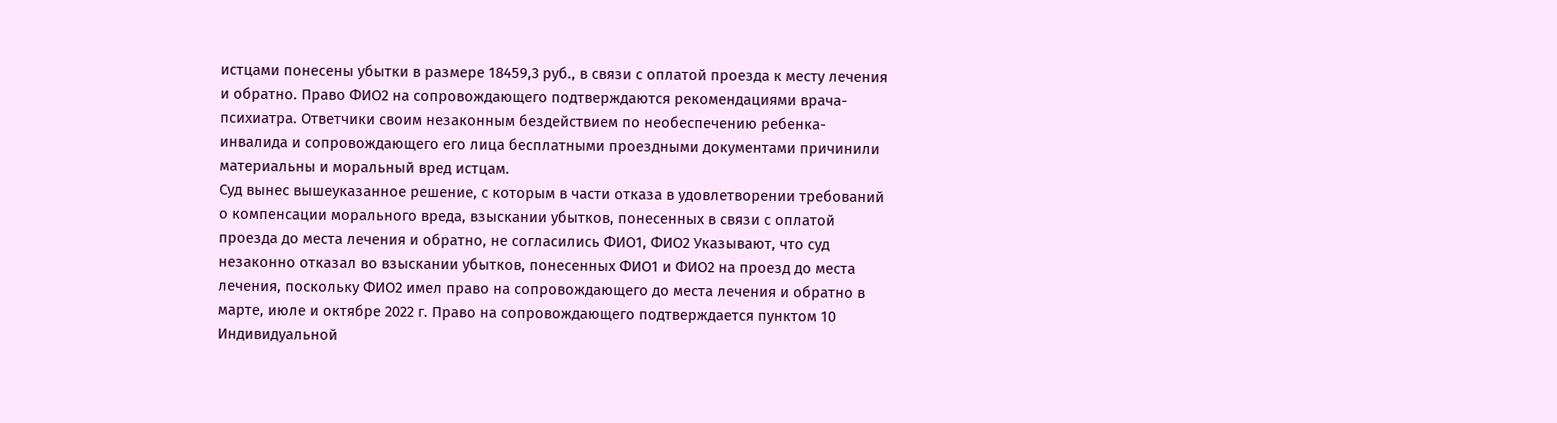истцами понесены убытки в размере 18459,3 руб., в связи с оплатой проезда к месту лечения и обратно. Право ФИО2 на сопровождающего подтверждаются рекомендациями врача-психиатра. Ответчики своим незаконным бездействием по необеспечению ребенка-инвалида и сопровождающего его лица бесплатными проездными документами причинили материальны и моральный вред истцам.
Суд вынес вышеуказанное решение, с которым в части отказа в удовлетворении требований о компенсации морального вреда, взыскании убытков, понесенных в связи с оплатой проезда до места лечения и обратно, не согласились ФИО1, ФИО2 Указывают, что суд незаконно отказал во взыскании убытков, понесенных ФИО1 и ФИО2 на проезд до места лечения, поскольку ФИО2 имел право на сопровождающего до места лечения и обратно в марте, июле и октябре 2022 г. Право на сопровождающего подтверждается пунктом 10 Индивидуальной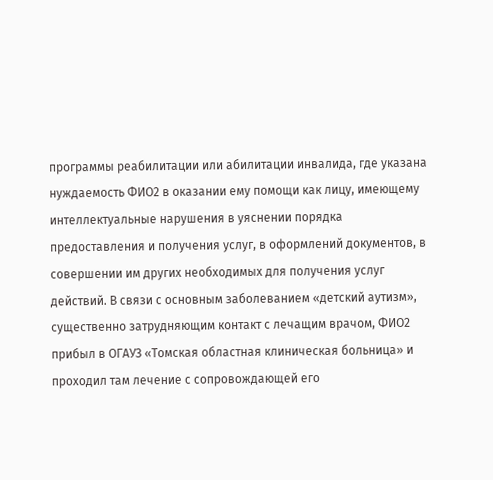программы реабилитации или абилитации инвалида, где указана нуждаемость ФИО2 в оказании ему помощи как лицу, имеющему интеллектуальные нарушения в уяснении порядка предоставления и получения услуг, в оформлений документов, в совершении им других необходимых для получения услуг действий. В связи с основным заболеванием «детский аутизм», существенно затрудняющим контакт с лечащим врачом, ФИО2 прибыл в ОГАУЗ «Томская областная клиническая больница» и проходил там лечение с сопровождающей его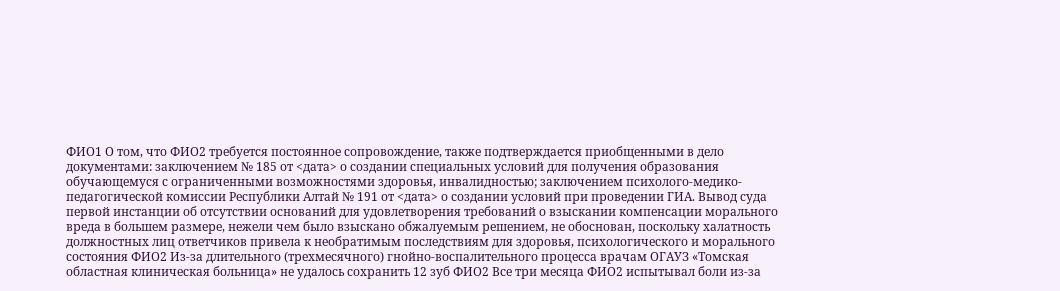ФИО1 О том, что ФИО2 требуется постоянное сопровождение, также подтверждается приобщенными в дело документами: заключением № 185 от <дата> о создании специальных условий для получения образования обучающемуся с ограниченными возможностями здоровья, инвалидностью; заключением психолого-медико-педагогической комиссии Республики Алтай № 191 от <дата> о создании условий при проведении ГИА. Вывод суда первой инстанции об отсутствии оснований для удовлетворения требований о взыскании компенсации морального вреда в большем размере, нежели чем было взыскано обжалуемым решением, не обоснован, поскольку халатность должностных лиц ответчиков привела к необратимым последствиям для здоровья, психологического и морального состояния ФИО2 Из-за длительного (трехмесячного) гнойно-воспалительного процесса врачам ОГАУЗ «Томская областная клиническая больница» не удалось сохранить 12 зуб ФИО2 Все три месяца ФИО2 испытывал боли из-за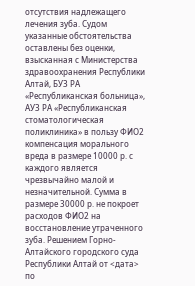отсутствия надлежащего лечения зуба. Судом указанные обстоятельства оставлены без оценки, взысканная с Министерства здравоохранения Республики Алтай, БУЗ РА «Республиканская больница», АУЗ РА «Республиканская стоматологическая поликлиника» в пользу ФИО2 компенсация морального вреда в размере 10000 р. с каждого является чрезвычайно малой и незначительной. Сумма в размере 30000 р. не покроет расходов ФИО2 на восстановление утраченного зуба. Решением Горно-Алтайского городского суда Республики Алтай от <дата> по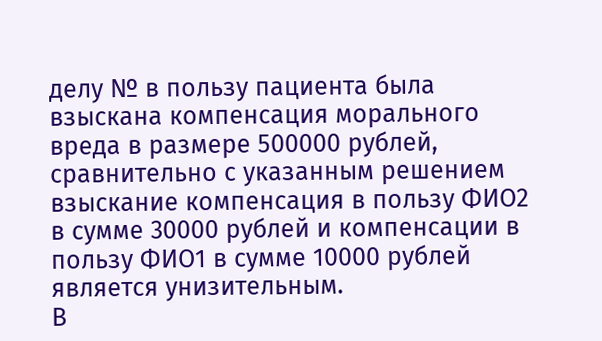делу № в пользу пациента была взыскана компенсация морального вреда в размере 500000 рублей, сравнительно с указанным решением взыскание компенсация в пользу ФИО2 в сумме 30000 рублей и компенсации в пользу ФИО1 в сумме 10000 рублей является унизительным.
В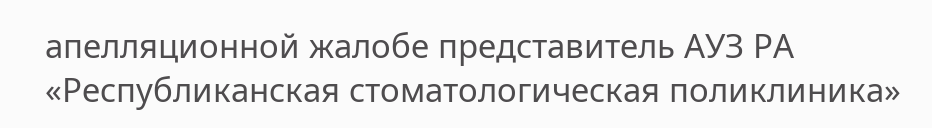апелляционной жалобе представитель АУЗ РА «Республиканская стоматологическая поликлиника»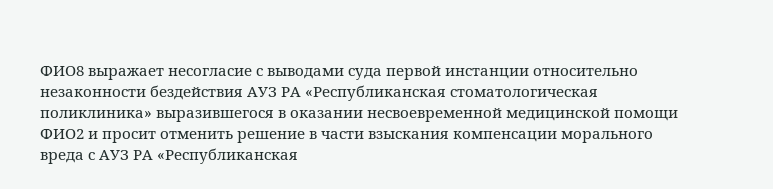ФИО8 выражает несогласие с выводами суда первой инстанции относительно незаконности бездействия АУЗ РА «Республиканская стоматологическая поликлиника» выразившегося в оказании несвоевременной медицинской помощи ФИО2 и просит отменить решение в части взыскания компенсации морального вреда с АУЗ РА «Республиканская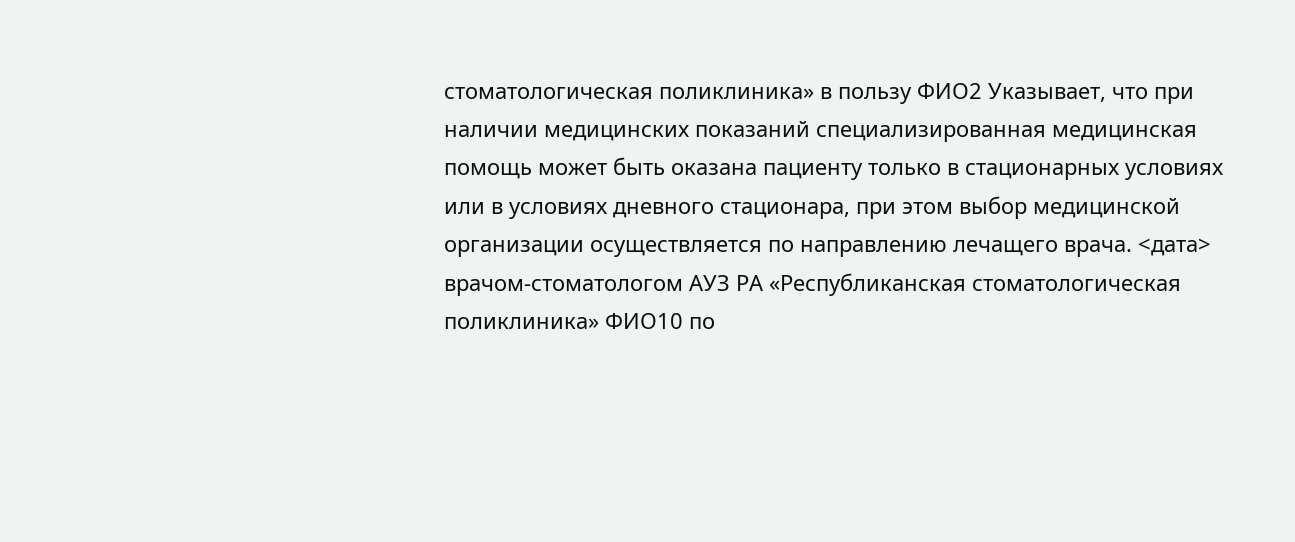стоматологическая поликлиника» в пользу ФИО2 Указывает, что при наличии медицинских показаний специализированная медицинская помощь может быть оказана пациенту только в стационарных условиях или в условиях дневного стационара, при этом выбор медицинской организации осуществляется по направлению лечащего врача. <дата> врачом-стоматологом АУЗ РА «Республиканская стоматологическая поликлиника» ФИО10 по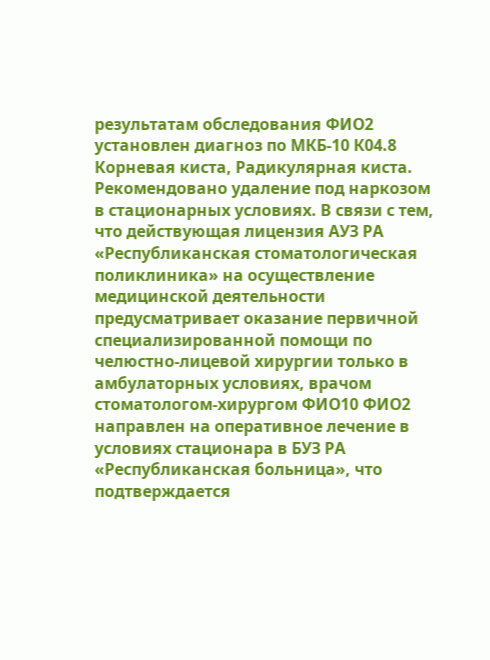результатам обследования ФИО2 установлен диагноз по МКБ-10 К04.8 Корневая киста, Радикулярная киста. Рекомендовано удаление под наркозом в стационарных условиях. В связи с тем, что действующая лицензия АУЗ РА «Республиканская стоматологическая поликлиника» на осуществление медицинской деятельности предусматривает оказание первичной специализированной помощи по челюстно-лицевой хирургии только в амбулаторных условиях, врачом стоматологом-хирургом ФИО10 ФИО2 направлен на оперативное лечение в условиях стационара в БУЗ РА «Республиканская больница», что подтверждается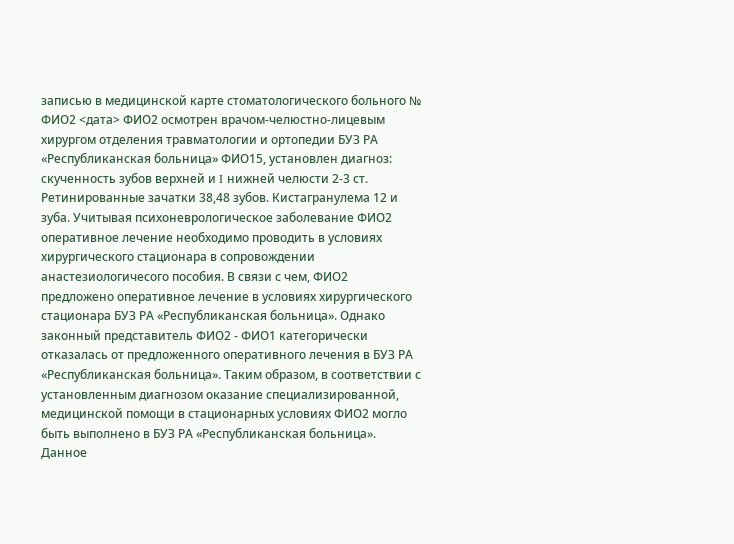записью в медицинской карте стоматологического больного № ФИО2 <дата> ФИО2 осмотрен врачом-челюстно-лицевым хирургом отделения травматологии и ортопедии БУЗ РА «Республиканская больница» ФИО15, установлен диагноз: скученность зубов верхней и I нижней челюсти 2-3 ст. Ретинированные зачатки 38,48 зубов. Кистагранулема 12 и зуба. Учитывая психоневрологическое заболевание ФИО2 оперативное лечение необходимо проводить в условиях хирургического стационара в сопровождении анастезиологичесого пособия. В связи с чем, ФИО2 предложено оперативное лечение в условиях хирургического стационара БУЗ РА «Республиканская больница». Однако законный представитель ФИО2 - ФИО1 категорически отказалась от предложенного оперативного лечения в БУЗ РА «Республиканская больница». Таким образом, в соответствии с установленным диагнозом оказание специализированной, медицинской помощи в стационарных условиях ФИО2 могло быть выполнено в БУЗ РА «Республиканская больница». Данное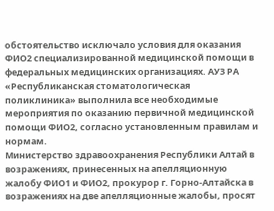обстоятельство исключало условия для оказания ФИО2 специализированной медицинской помощи в федеральных медицинских организациях. АУЗ РА «Республиканская стоматологическая поликлиника» выполнила все необходимые мероприятия по оказанию первичной медицинской помощи ФИО2, согласно установленным правилам и нормам.
Министерство здравоохранения Республики Алтай в возражениях, принесенных на апелляционную жалобу ФИО1 и ФИО2, прокурор г. Горно-Алтайска в возражениях на две апелляционные жалобы, просят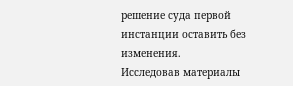решение суда первой инстанции оставить без изменения.
Исследовав материалы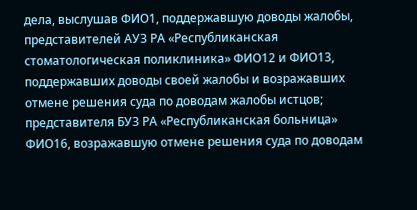дела, выслушав ФИО1, поддержавшую доводы жалобы, представителей АУЗ РА «Республиканская стоматологическая поликлиника» ФИО12 и ФИО13, поддержавших доводы своей жалобы и возражавших отмене решения суда по доводам жалобы истцов; представителя БУЗ РА «Республиканская больница» ФИО16, возражавшую отмене решения суда по доводам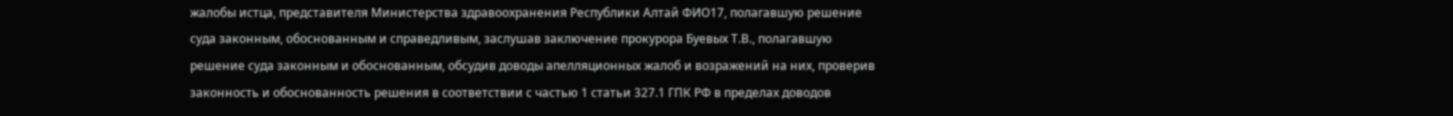жалобы истца, представителя Министерства здравоохранения Республики Алтай ФИО17, полагавшую решение суда законным, обоснованным и справедливым, заслушав заключение прокурора Буевых Т.В., полагавшую решение суда законным и обоснованным, обсудив доводы апелляционных жалоб и возражений на них, проверив законность и обоснованность решения в соответствии с частью 1 статьи 327.1 ГПК РФ в пределах доводов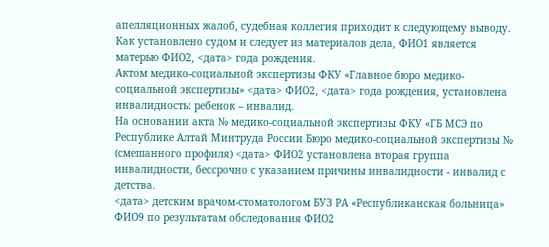апелляционных жалоб, судебная коллегия приходит к следующему выводу.
Как установлено судом и следует из материалов дела, ФИО1 является матерью ФИО2, <дата> года рождения.
Актом медико-социальной экспертизы ФКУ «Главное бюро медико-социальной экспертизы» <дата> ФИО2, <дата> года рождения, установлена инвалидность: ребенок – инвалид.
На основании акта № медико-социальной экспертизы ФКУ «ГБ МСЭ по Республике Алтай Минтруда России Бюро медико-социальной экспертизы № (смешанного профиля) <дата> ФИО2 установлена вторая группа инвалидности, бессрочно с указанием причины инвалидности - инвалид с детства.
<дата> детским врачом-стоматологом БУЗ РА «Республиканская больница» ФИО9 по результатам обследования ФИО2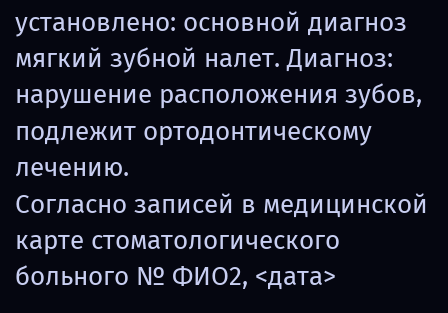установлено: основной диагноз мягкий зубной налет. Диагноз: нарушение расположения зубов, подлежит ортодонтическому лечению.
Согласно записей в медицинской карте стоматологического больного № ФИО2, <дата>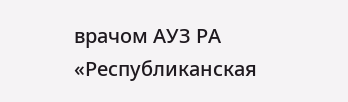врачом АУЗ РА «Республиканская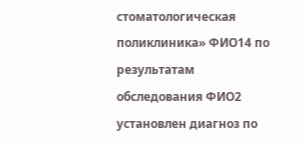стоматологическая поликлиника» ФИО14 по результатам обследования ФИО2 установлен диагноз по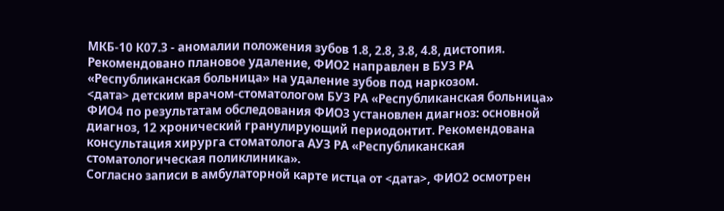МКБ-10 К07.3 - аномалии положения зубов 1.8, 2.8, 3.8, 4.8, дистопия. Рекомендовано плановое удаление, ФИО2 направлен в БУЗ РА «Республиканская больница» на удаление зубов под наркозом.
<дата> детским врачом-стоматологом БУЗ РА «Республиканская больница» ФИО4 по результатам обследования ФИО3 установлен диагноз: основной диагноз, 12 хронический гранулирующий периодонтит. Рекомендована консультация хирурга стоматолога АУЗ РА «Республиканская стоматологическая поликлиника».
Согласно записи в амбулаторной карте истца от <дата>, ФИО2 осмотрен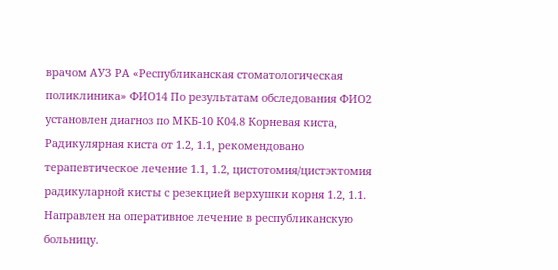врачом АУЗ РА «Республиканская стоматологическая поликлиника» ФИО14 По результатам обследования ФИО2 установлен диагноз по МКБ-10 К04.8 Корневая киста, Радикулярная киста от 1.2, 1.1, рекомендовано терапевтическое лечение 1.1, 1.2, цистотомия/цистэктомия радикуларной кисты с резекцией верхушки корня 1.2, 1.1. Направлен на оперативное лечение в республиканскую больницу.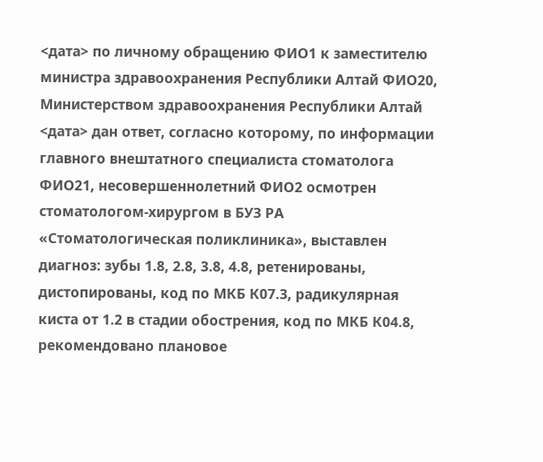<дата> по личному обращению ФИО1 к заместителю министра здравоохранения Республики Алтай ФИО20, Министерством здравоохранения Республики Алтай <дата> дан ответ, согласно которому, по информации главного внештатного специалиста стоматолога ФИО21, несовершеннолетний ФИО2 осмотрен стоматологом-хирургом в БУЗ РА «Стоматологическая поликлиника», выставлен диагноз: зубы 1.8, 2.8, 3.8, 4.8, ретенированы, дистопированы, код по МКБ К07.3, радикулярная киста от 1.2 в стадии обострения, код по МКБ К04.8, рекомендовано плановое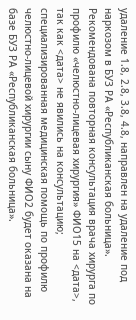удаление 1.8, 2.8, 3.8, 4.8, направлен на удаление под наркозом в БУЗ РА «Республиканская больница». Рекомендована повторная консультация врача хирурга по профилю «челюстно-лицевая хирургия» ФИО15 на <дата>, так как <дата> не явились на консультацию; специализированная медицинская помощь по профилю челюстно-лицевой хирургии сыну ФИО2 будет оказана на базе БУЗ РА «Республиканская больница».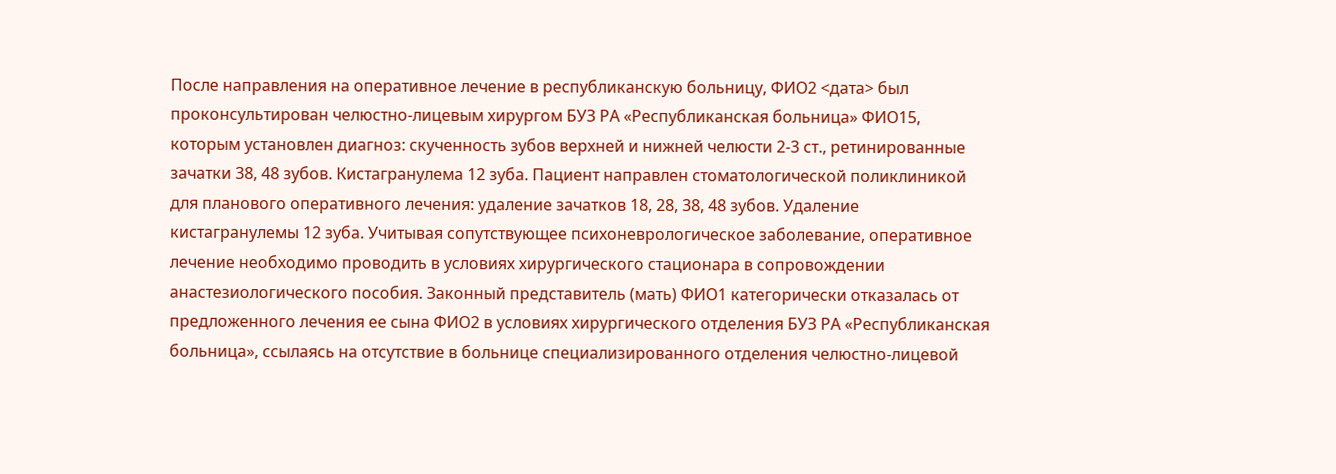После направления на оперативное лечение в республиканскую больницу, ФИО2 <дата> был проконсультирован челюстно-лицевым хирургом БУЗ РА «Республиканская больница» ФИО15, которым установлен диагноз: скученность зубов верхней и нижней челюсти 2-3 ст., ретинированные зачатки 38, 48 зубов. Кистагранулема 12 зуба. Пациент направлен стоматологической поликлиникой для планового оперативного лечения: удаление зачатков 18, 28, 38, 48 зубов. Удаление кистагранулемы 12 зуба. Учитывая сопутствующее психоневрологическое заболевание, оперативное лечение необходимо проводить в условиях хирургического стационара в сопровождении анастезиологического пособия. Законный представитель (мать) ФИО1 категорически отказалась от предложенного лечения ее сына ФИО2 в условиях хирургического отделения БУЗ РА «Республиканская больница», ссылаясь на отсутствие в больнице специализированного отделения челюстно-лицевой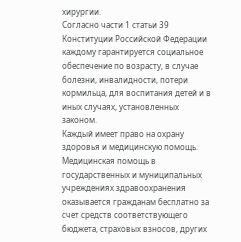хирургии.
Согласно части 1 статьи 39 Конституции Российской Федерации каждому гарантируется социальное обеспечение по возрасту, в случае болезни, инвалидности, потери кормильца, для воспитания детей и в иных случаях, установленных законом.
Каждый имеет право на охрану здоровья и медицинскую помощь. Медицинская помощь в государственных и муниципальных учреждениях здравоохранения оказывается гражданам бесплатно за счет средств соответствующего бюджета, страховых взносов, других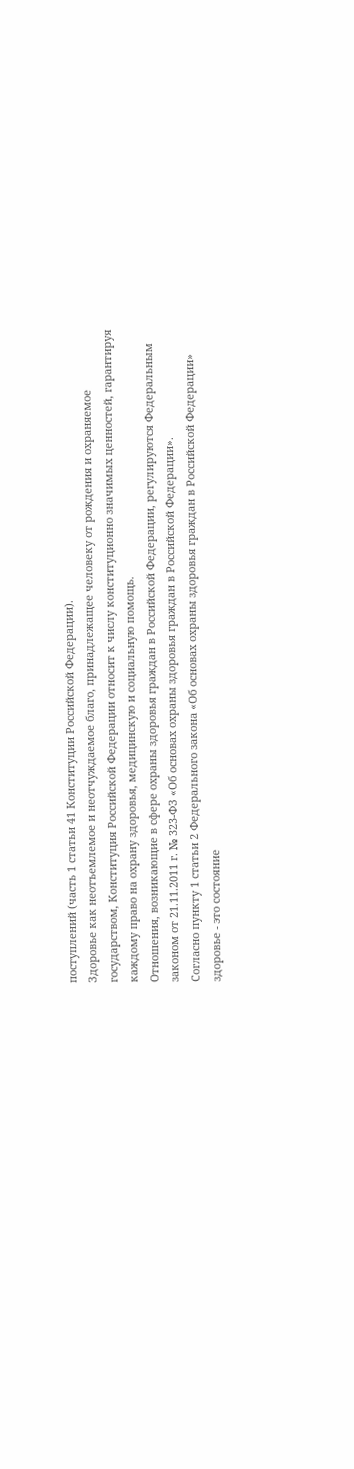поступлений (часть 1 статьи 41 Конституции Российской Федерации).
Здоровье как неотъемлемое и неотчуждаемое благо, принадлежащее человеку от рождения и охраняемое государством, Конституция Российской Федерации относит к числу конституционно значимых ценностей, гарантируя каждому право на охрану здоровья, медицинскую и социальную помощь.
Отношения, возникающие в сфере охраны здоровья граждан в Российской Федерации, регулируются Федеральным законом от 21.11.2011 г. № 323-ФЗ «Об основах охраны здоровья граждан в Российской Федерации».
Согласно пункту 1 статьи 2 Федерального закона «Об основах охраны здоровья граждан в Российской Федерации» здоровье - это состояние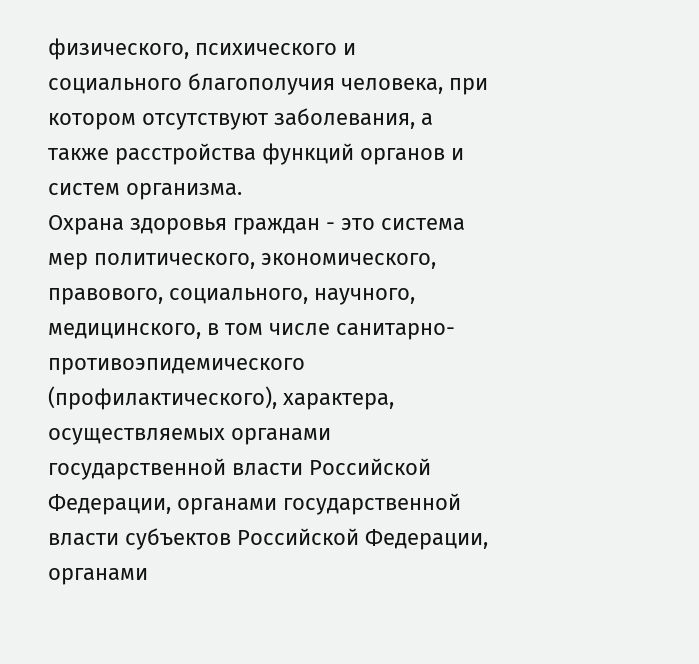физического, психического и социального благополучия человека, при котором отсутствуют заболевания, а также расстройства функций органов и систем организма.
Охрана здоровья граждан - это система мер политического, экономического, правового, социального, научного, медицинского, в том числе санитарно-противоэпидемического (профилактического), характера, осуществляемых органами государственной власти Российской Федерации, органами государственной власти субъектов Российской Федерации, органами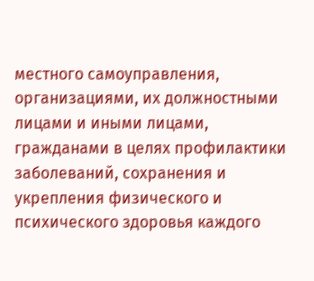местного самоуправления, организациями, их должностными лицами и иными лицами, гражданами в целях профилактики заболеваний, сохранения и укрепления физического и психического здоровья каждого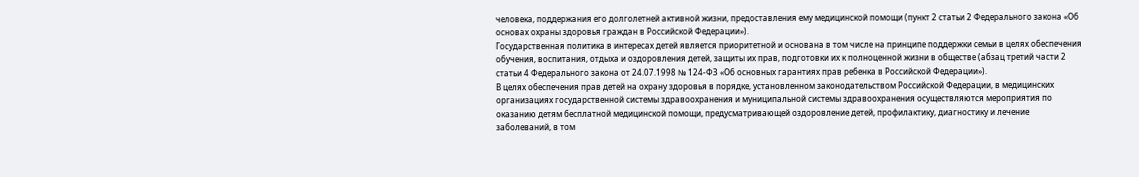человека, поддержания его долголетней активной жизни, предоставления ему медицинской помощи (пункт 2 статьи 2 Федерального закона «Об основах охраны здоровья граждан в Российской Федерации»).
Государственная политика в интересах детей является приоритетной и основана в том числе на принципе поддержки семьи в целях обеспечения обучения, воспитания, отдыха и оздоровления детей, защиты их прав, подготовки их к полноценной жизни в обществе (абзац третий части 2 статьи 4 Федерального закона от 24.07.1998 № 124-ФЗ «Об основных гарантиях прав ребенка в Российской Федерации»).
В целях обеспечения прав детей на охрану здоровья в порядке, установленном законодательством Российской Федерации, в медицинских организациях государственной системы здравоохранения и муниципальной системы здравоохранения осуществляются мероприятия по оказанию детям бесплатной медицинской помощи, предусматривающей оздоровление детей, профилактику, диагностику и лечение заболеваний, в том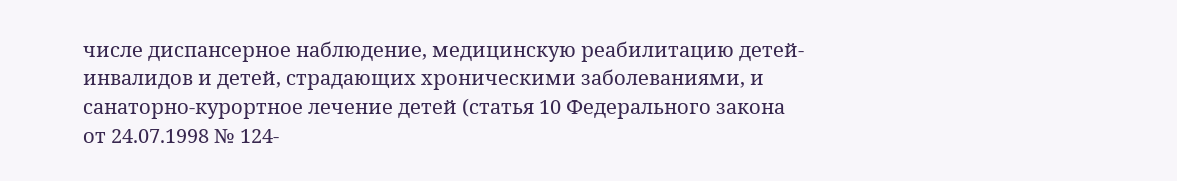числе диспансерное наблюдение, медицинскую реабилитацию детей-инвалидов и детей, страдающих хроническими заболеваниями, и санаторно-курортное лечение детей (статья 10 Федерального закона от 24.07.1998 № 124-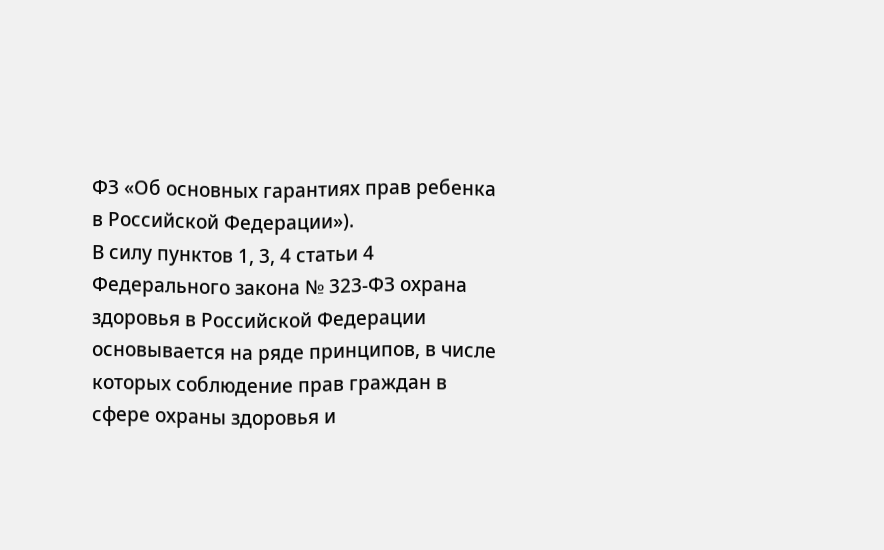ФЗ «Об основных гарантиях прав ребенка в Российской Федерации»).
В силу пунктов 1, 3, 4 статьи 4 Федерального закона № 323-ФЗ охрана здоровья в Российской Федерации основывается на ряде принципов, в числе которых соблюдение прав граждан в сфере охраны здоровья и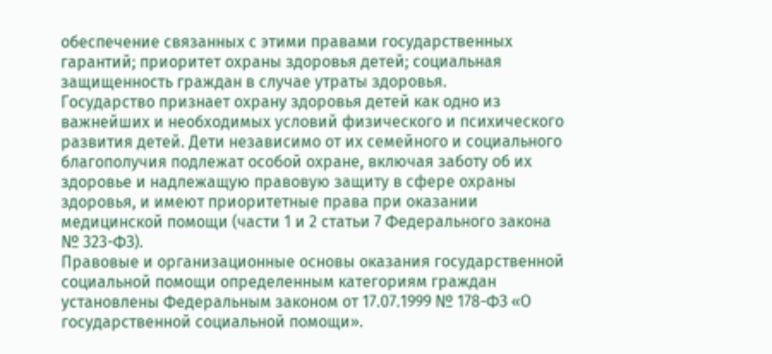обеспечение связанных с этими правами государственных гарантий; приоритет охраны здоровья детей; социальная защищенность граждан в случае утраты здоровья.
Государство признает охрану здоровья детей как одно из важнейших и необходимых условий физического и психического развития детей. Дети независимо от их семейного и социального благополучия подлежат особой охране, включая заботу об их здоровье и надлежащую правовую защиту в сфере охраны здоровья, и имеют приоритетные права при оказании медицинской помощи (части 1 и 2 статьи 7 Федерального закона № 323-ФЗ).
Правовые и организационные основы оказания государственной социальной помощи определенным категориям граждан установлены Федеральным законом от 17.07.1999 № 178-ФЗ «О государственной социальной помощи».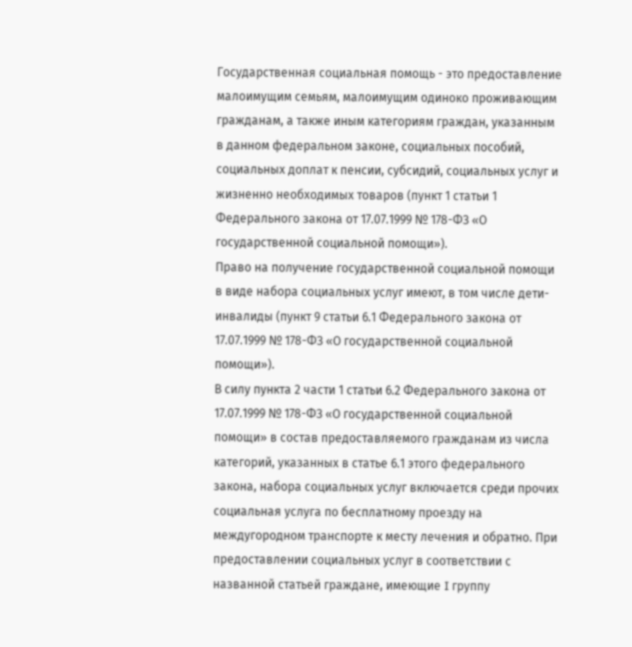Государственная социальная помощь - это предоставление малоимущим семьям, малоимущим одиноко проживающим гражданам, а также иным категориям граждан, указанным в данном федеральном законе, социальных пособий, социальных доплат к пенсии, субсидий, социальных услуг и жизненно необходимых товаров (пункт 1 статьи 1 Федерального закона от 17.07.1999 № 178-ФЗ «О государственной социальной помощи»).
Право на получение государственной социальной помощи в виде набора социальных услуг имеют, в том числе дети-инвалиды (пункт 9 статьи 6.1 Федерального закона от 17.07.1999 № 178-ФЗ «О государственной социальной помощи»).
В силу пункта 2 части 1 статьи 6.2 Федерального закона от 17.07.1999 № 178-ФЗ «О государственной социальной помощи» в состав предоставляемого гражданам из числа категорий, указанных в статье 6.1 этого федерального закона, набора социальных услуг включается среди прочих социальная услуга по бесплатному проезду на междугородном транспорте к месту лечения и обратно. При предоставлении социальных услуг в соответствии с названной статьей граждане, имеющие I группу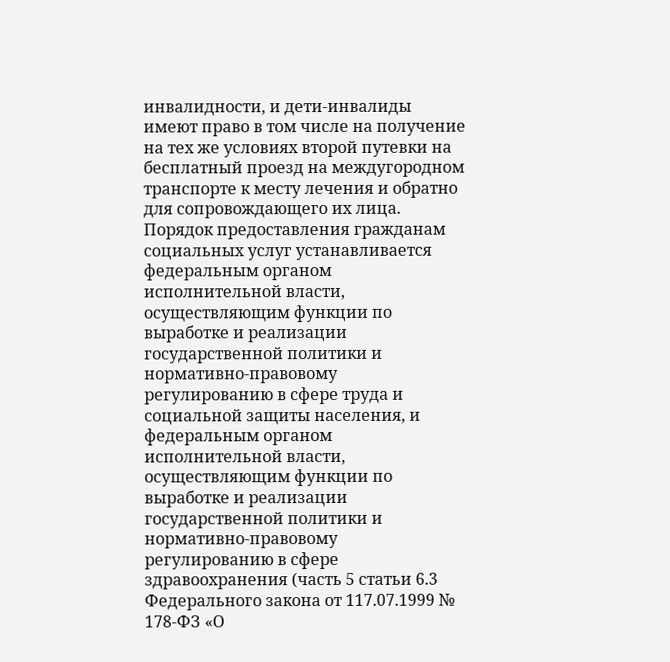инвалидности, и дети-инвалиды имеют право в том числе на получение на тех же условиях второй путевки на бесплатный проезд на междугородном транспорте к месту лечения и обратно для сопровождающего их лица.
Порядок предоставления гражданам социальных услуг устанавливается федеральным органом исполнительной власти, осуществляющим функции по выработке и реализации государственной политики и нормативно-правовому регулированию в сфере труда и социальной защиты населения, и федеральным органом исполнительной власти, осуществляющим функции по выработке и реализации государственной политики и нормативно-правовому регулированию в сфере здравоохранения (часть 5 статьи 6.3 Федерального закона от 117.07.1999 № 178-ФЗ «О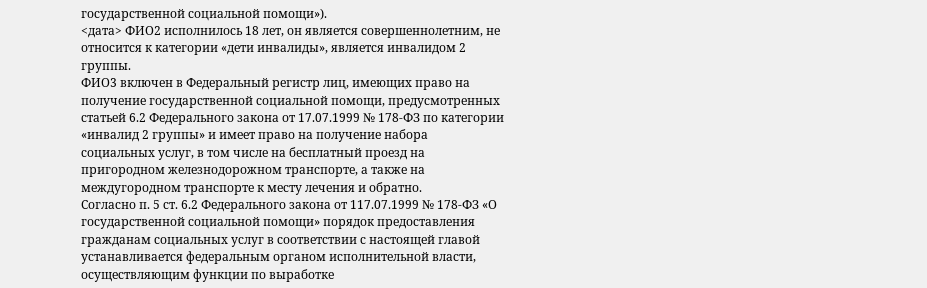государственной социальной помощи»).
<дата> ФИО2 исполнилось 18 лет, он является совершеннолетним, не относится к категории «дети инвалиды», является инвалидом 2 группы.
ФИО3 включен в Федеральный регистр лиц, имеющих право на получение государственной социальной помощи, предусмотренных статьей 6.2 Федерального закона от 17.07.1999 № 178-ФЗ по категории «инвалид 2 группы» и имеет право на получение набора социальных услуг, в том числе на бесплатный проезд на пригородном железнодорожном транспорте, а также на междугородном транспорте к месту лечения и обратно.
Согласно п. 5 ст. 6.2 Федерального закона от 117.07.1999 № 178-ФЗ «О государственной социальной помощи» порядок предоставления гражданам социальных услуг в соответствии с настоящей главой устанавливается федеральным органом исполнительной власти, осуществляющим функции по выработке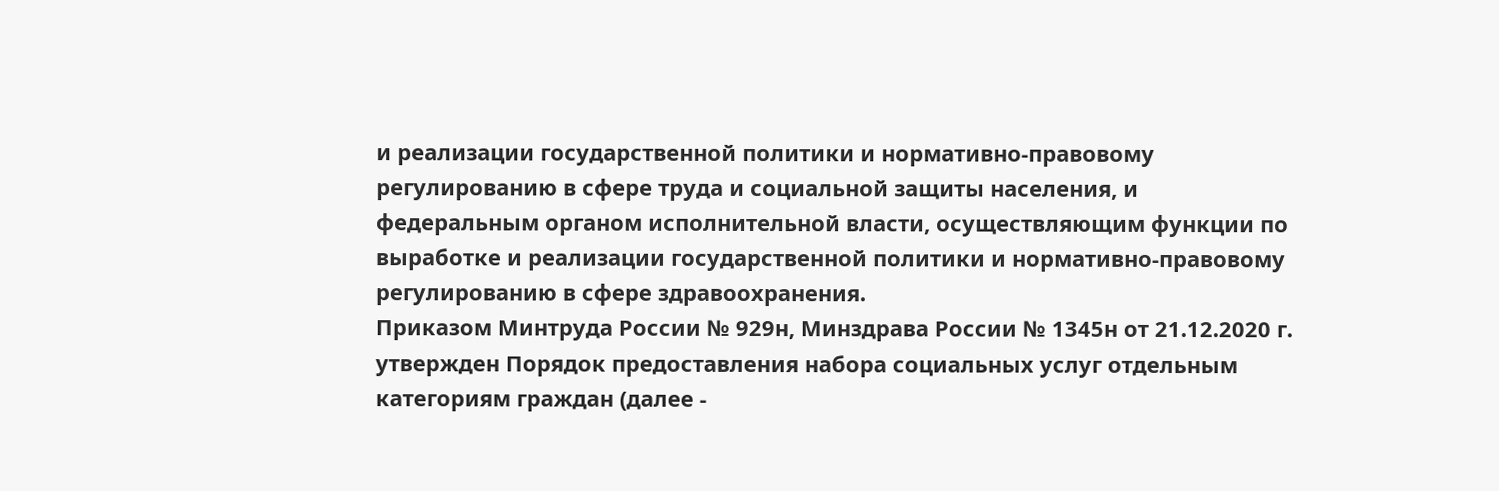и реализации государственной политики и нормативно-правовому регулированию в сфере труда и социальной защиты населения, и федеральным органом исполнительной власти, осуществляющим функции по выработке и реализации государственной политики и нормативно-правовому регулированию в сфере здравоохранения.
Приказом Минтруда России № 929н, Минздрава России № 1345н от 21.12.2020 г. утвержден Порядок предоставления набора социальных услуг отдельным категориям граждан (далее -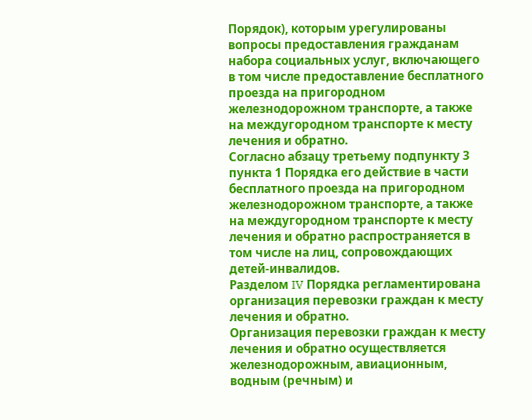Порядок), которым урегулированы вопросы предоставления гражданам набора социальных услуг, включающего в том числе предоставление бесплатного проезда на пригородном железнодорожном транспорте, а также на междугородном транспорте к месту лечения и обратно.
Согласно абзацу третьему подпункту 3 пункта 1 Порядка его действие в части бесплатного проезда на пригородном железнодорожном транспорте, а также на междугородном транспорте к месту лечения и обратно распространяется в том числе на лиц, сопровождающих детей-инвалидов.
Разделом IV Порядка регламентирована организация перевозки граждан к месту лечения и обратно.
Организация перевозки граждан к месту лечения и обратно осуществляется железнодорожным, авиационным, водным (речным) и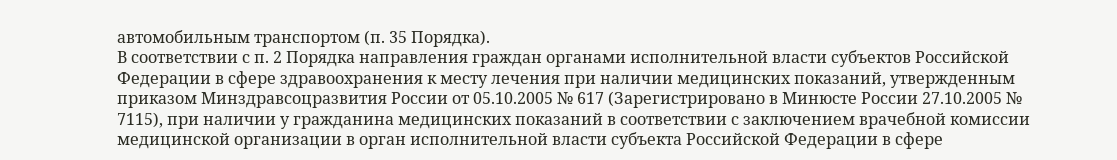автомобильным транспортом (п. 35 Порядка).
В соответствии с п. 2 Порядка направления граждан органами исполнительной власти субъектов Российской Федерации в сфере здравоохранения к месту лечения при наличии медицинских показаний, утвержденным приказом Минздравсоцразвития России от 05.10.2005 № 617 (Зарегистрировано в Минюсте России 27.10.2005 № 7115), при наличии у гражданина медицинских показаний в соответствии с заключением врачебной комиссии медицинской организации в орган исполнительной власти субъекта Российской Федерации в сфере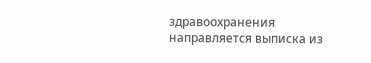здравоохранения направляется выписка из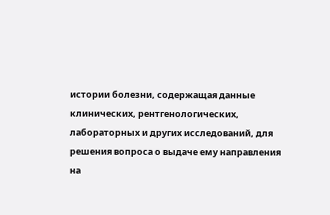истории болезни, содержащая данные клинических, рентгенологических, лабораторных и других исследований, для решения вопроса о выдаче ему направления на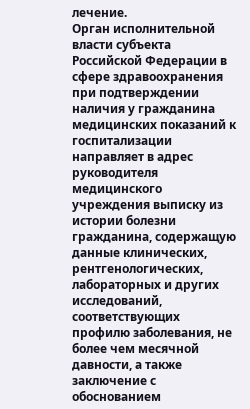лечение.
Орган исполнительной власти субъекта Российской Федерации в сфере здравоохранения при подтверждении наличия у гражданина медицинских показаний к госпитализации направляет в адрес руководителя медицинского учреждения выписку из истории болезни гражданина, содержащую данные клинических, рентгенологических, лабораторных и других исследований, соответствующих профилю заболевания, не более чем месячной давности, а также заключение с обоснованием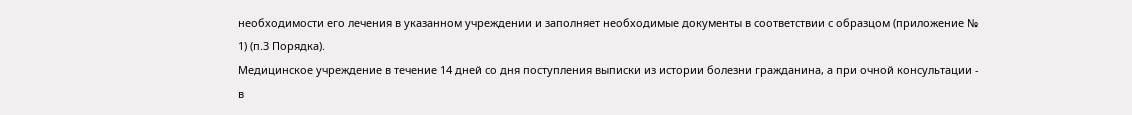необходимости его лечения в указанном учреждении и заполняет необходимые документы в соответствии с образцом (приложение № 1) (п.3 Порядка).
Медицинское учреждение в течение 14 дней со дня поступления выписки из истории болезни гражданина, а при очной консультации - в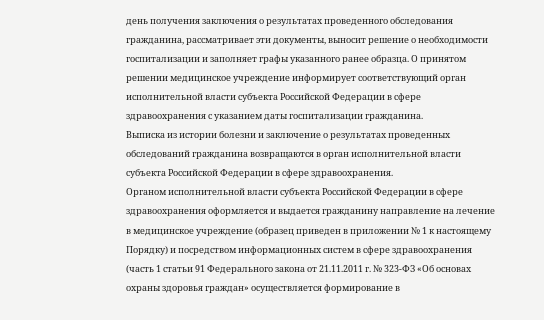день получения заключения о результатах проведенного обследования гражданина, рассматривает эти документы, выносит решение о необходимости госпитализации и заполняет графы указанного ранее образца. О принятом решении медицинское учреждение информирует соответствующий орган исполнительной власти субъекта Российской Федерации в сфере здравоохранения с указанием даты госпитализации гражданина.
Выписка из истории болезни и заключение о результатах проведенных обследований гражданина возвращаются в орган исполнительной власти субъекта Российской Федерации в сфере здравоохранения.
Органом исполнительной власти субъекта Российской Федерации в сфере здравоохранения оформляется и выдается гражданину направление на лечение в медицинское учреждение (образец приведен в приложении № 1 к настоящему Порядку) и посредством информационных систем в сфере здравоохранения (часть 1 статьи 91 Федерального закона от 21.11.2011 г. № 323-ФЗ «Об основах охраны здоровья граждан» осуществляется формирование в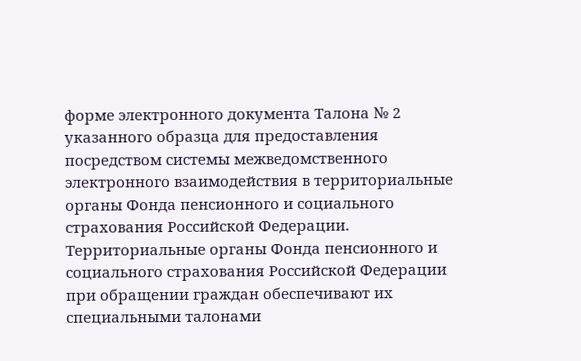форме электронного документа Талона № 2 указанного образца для предоставления посредством системы межведомственного электронного взаимодействия в территориальные органы Фонда пенсионного и социального страхования Российской Федерации.
Территориальные органы Фонда пенсионного и социального страхования Российской Федерации при обращении граждан обеспечивают их специальными талонами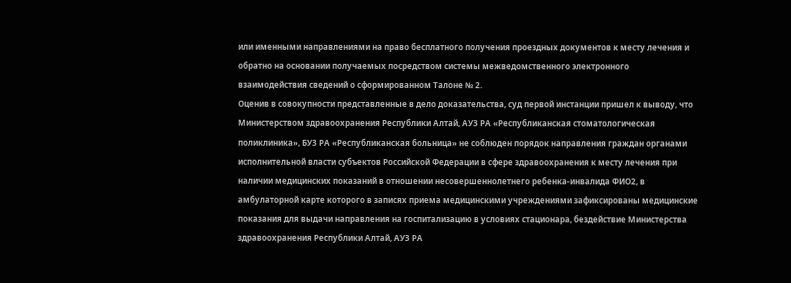или именными направлениями на право бесплатного получения проездных документов к месту лечения и обратно на основании получаемых посредством системы межведомственного электронного взаимодействия сведений о сформированном Талоне № 2.
Оценив в совокупности представленные в дело доказательства, суд первой инстанции пришел к выводу, что Министерством здравоохранения Республики Алтай, АУЗ РА «Республиканская стоматологическая поликлиника», БУЗ РА «Республиканская больница» не соблюден порядок направления граждан органами исполнительной власти субъектов Российской Федерации в сфере здравоохранения к месту лечения при наличии медицинских показаний в отношении несовершеннолетнего ребенка-инвалида ФИО2, в амбулаторной карте которого в записях приема медицинскими учреждениями зафиксированы медицинские показания для выдачи направления на госпитализацию в условиях стационара, бездействие Министерства здравоохранения Республики Алтай, АУЗ РА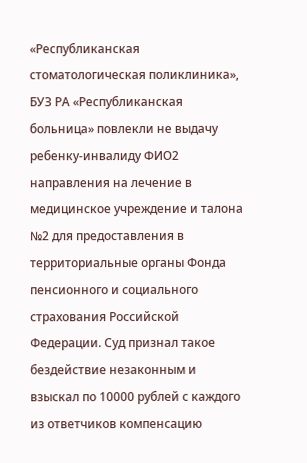«Республиканская стоматологическая поликлиника», БУЗ РА «Республиканская больница» повлекли не выдачу ребенку-инвалиду ФИО2 направления на лечение в медицинское учреждение и талона №2 для предоставления в территориальные органы Фонда пенсионного и социального страхования Российской Федерации. Суд признал такое бездействие незаконным и взыскал по 10000 рублей с каждого из ответчиков компенсацию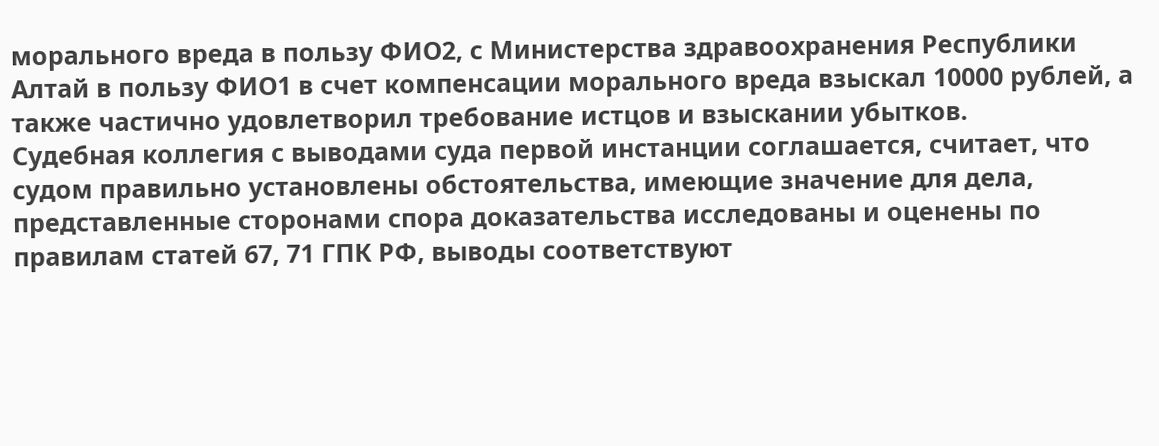морального вреда в пользу ФИО2, с Министерства здравоохранения Республики Алтай в пользу ФИО1 в счет компенсации морального вреда взыскал 10000 рублей, а также частично удовлетворил требование истцов и взыскании убытков.
Судебная коллегия с выводами суда первой инстанции соглашается, считает, что судом правильно установлены обстоятельства, имеющие значение для дела, представленные сторонами спора доказательства исследованы и оценены по правилам статей 67, 71 ГПК РФ, выводы соответствуют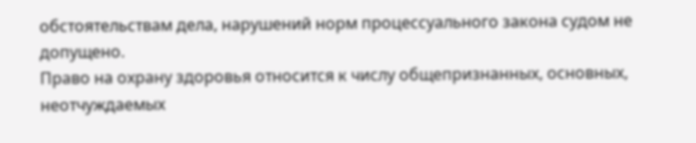обстоятельствам дела, нарушений норм процессуального закона судом не допущено.
Право на охрану здоровья относится к числу общепризнанных, основных, неотчуждаемых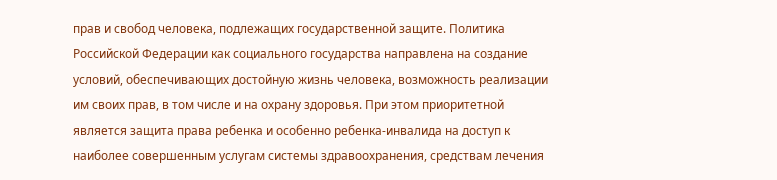прав и свобод человека, подлежащих государственной защите. Политика Российской Федерации как социального государства направлена на создание условий, обеспечивающих достойную жизнь человека, возможность реализации им своих прав, в том числе и на охрану здоровья. При этом приоритетной является защита права ребенка и особенно ребенка-инвалида на доступ к наиболее совершенным услугам системы здравоохранения, средствам лечения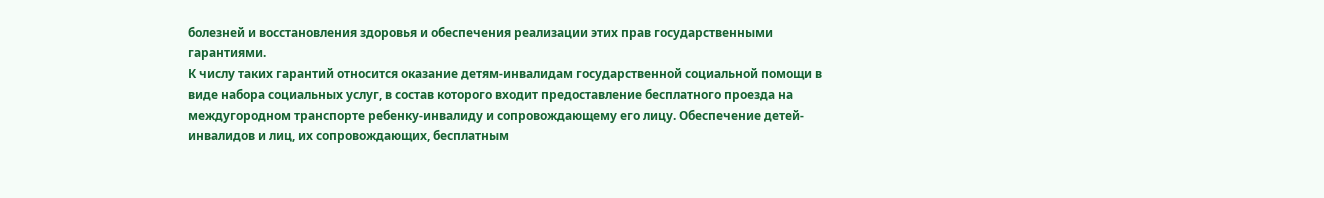болезней и восстановления здоровья и обеспечения реализации этих прав государственными гарантиями.
К числу таких гарантий относится оказание детям-инвалидам государственной социальной помощи в виде набора социальных услуг, в состав которого входит предоставление бесплатного проезда на междугородном транспорте ребенку-инвалиду и сопровождающему его лицу. Обеспечение детей-инвалидов и лиц, их сопровождающих, бесплатным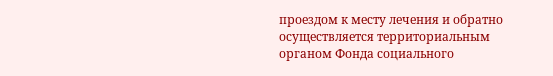проездом к месту лечения и обратно осуществляется территориальным органом Фонда социального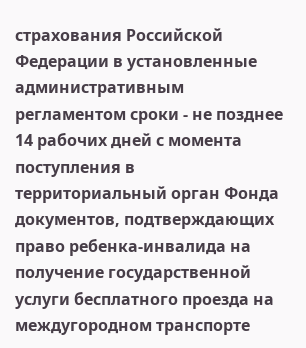страхования Российской Федерации в установленные административным регламентом сроки - не позднее 14 рабочих дней с момента поступления в территориальный орган Фонда документов, подтверждающих право ребенка-инвалида на получение государственной услуги бесплатного проезда на междугородном транспорте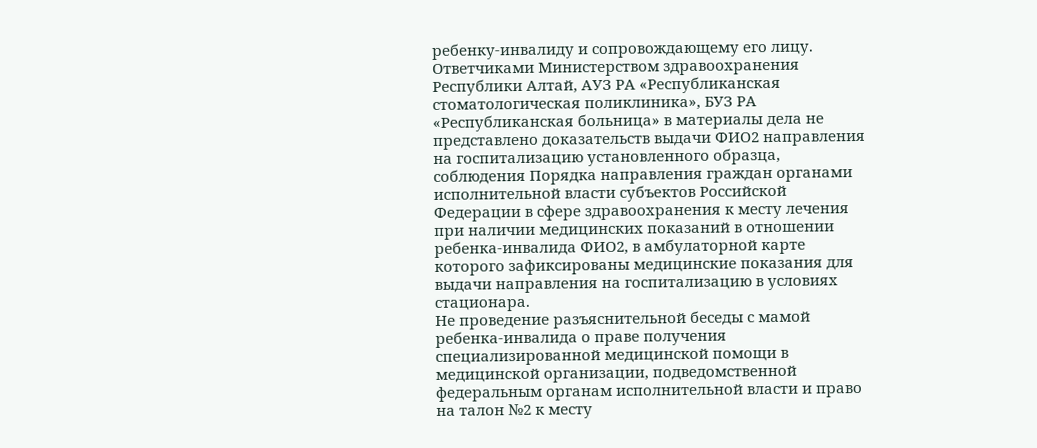ребенку-инвалиду и сопровождающему его лицу.
Ответчиками Министерством здравоохранения Республики Алтай, АУЗ РА «Республиканская стоматологическая поликлиника», БУЗ РА «Республиканская больница» в материалы дела не представлено доказательств выдачи ФИО2 направления на госпитализацию установленного образца, соблюдения Порядка направления граждан органами исполнительной власти субъектов Российской Федерации в сфере здравоохранения к месту лечения при наличии медицинских показаний в отношении ребенка-инвалида ФИО2, в амбулаторной карте которого зафиксированы медицинские показания для выдачи направления на госпитализацию в условиях стационара.
Не проведение разъяснительной беседы с мамой ребенка-инвалида о праве получения специализированной медицинской помощи в медицинской организации, подведомственной федеральным органам исполнительной власти и право на талон №2 к месту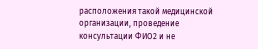расположения такой медицинской организации, проведение консультации ФИО2 и не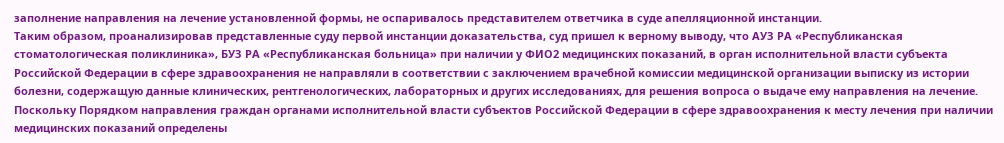заполнение направления на лечение установленной формы, не оспаривалось представителем ответчика в суде апелляционной инстанции.
Таким образом, проанализировав представленные суду первой инстанции доказательства, суд пришел к верному выводу, что АУЗ РА «Республиканская стоматологическая поликлиника», БУЗ РА «Республиканская больница» при наличии у ФИО2 медицинских показаний, в орган исполнительной власти субъекта Российской Федерации в сфере здравоохранения не направляли в соответствии с заключением врачебной комиссии медицинской организации выписку из истории болезни, содержащую данные клинических, рентгенологических, лабораторных и других исследованиях, для решения вопроса о выдаче ему направления на лечение.
Поскольку Порядком направления граждан органами исполнительной власти субъектов Российской Федерации в сфере здравоохранения к месту лечения при наличии медицинских показаний определены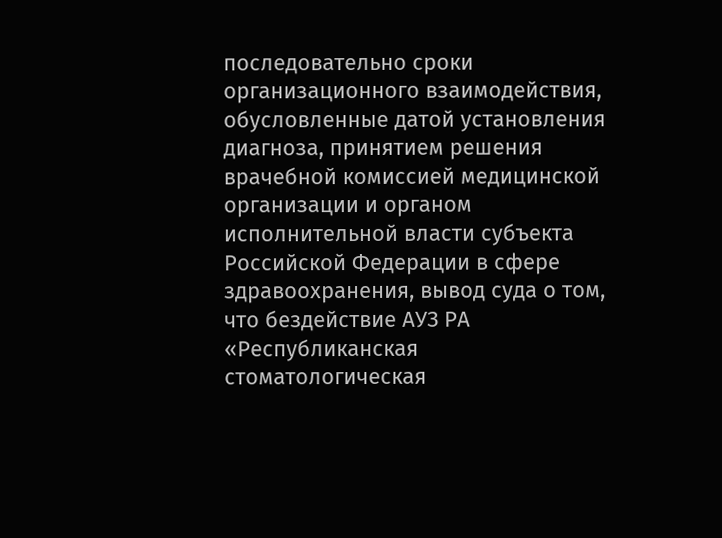последовательно сроки организационного взаимодействия, обусловленные датой установления диагноза, принятием решения врачебной комиссией медицинской организации и органом исполнительной власти субъекта Российской Федерации в сфере здравоохранения, вывод суда о том, что бездействие АУЗ РА «Республиканская стоматологическая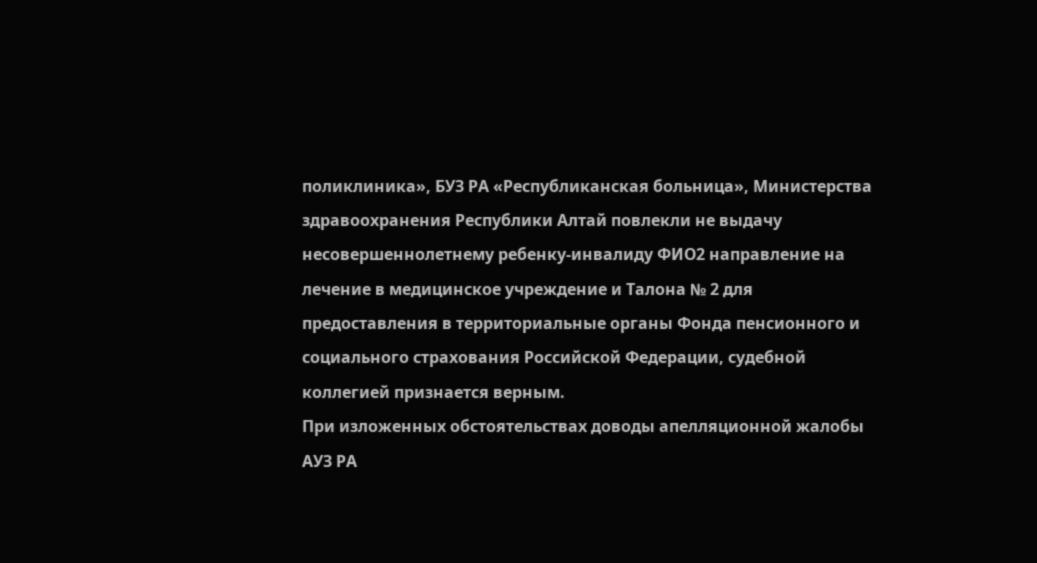поликлиника», БУЗ РА «Республиканская больница», Министерства здравоохранения Республики Алтай повлекли не выдачу несовершеннолетнему ребенку-инвалиду ФИО2 направление на лечение в медицинское учреждение и Талона № 2 для предоставления в территориальные органы Фонда пенсионного и социального страхования Российской Федерации, судебной коллегией признается верным.
При изложенных обстоятельствах доводы апелляционной жалобы АУЗ РА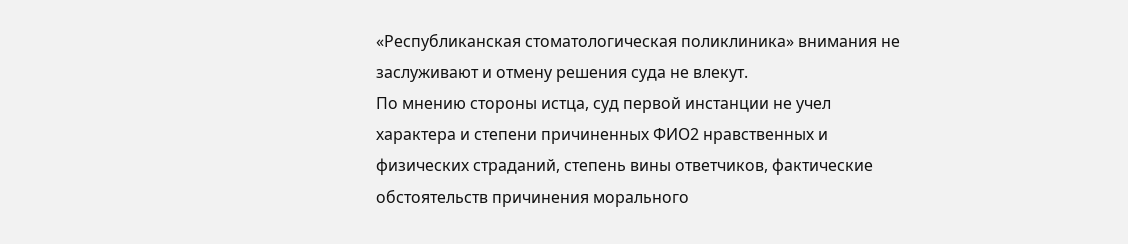«Республиканская стоматологическая поликлиника» внимания не заслуживают и отмену решения суда не влекут.
По мнению стороны истца, суд первой инстанции не учел характера и степени причиненных ФИО2 нравственных и физических страданий, степень вины ответчиков, фактические обстоятельств причинения морального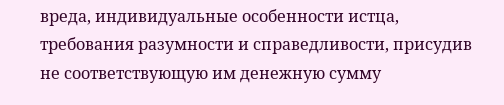вреда, индивидуальные особенности истца, требования разумности и справедливости, присудив не соответствующую им денежную сумму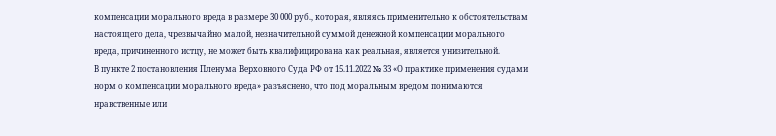компенсации морального вреда в размере 30 000 руб., которая, являясь применительно к обстоятельствам настоящего дела, чрезвычайно малой, незначительной суммой денежной компенсации морального вреда, причиненного истцу, не может быть квалифицирована как реальная, является унизительной.
В пункте 2 постановления Пленума Верховного Суда РФ от 15.11.2022 № 33 «О практике применения судами норм о компенсации морального вреда» разъяснено, что под моральным вредом понимаются нравственные или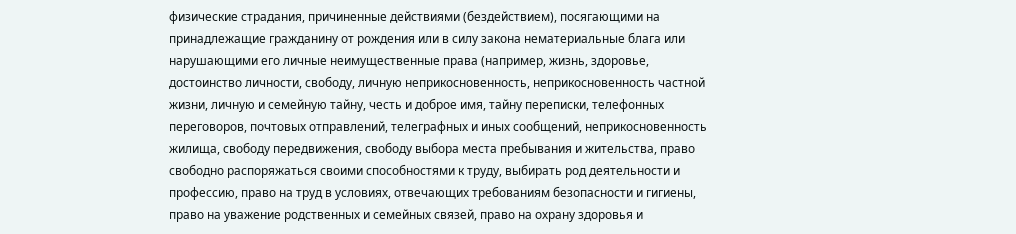физические страдания, причиненные действиями (бездействием), посягающими на принадлежащие гражданину от рождения или в силу закона нематериальные блага или нарушающими его личные неимущественные права (например, жизнь, здоровье, достоинство личности, свободу, личную неприкосновенность, неприкосновенность частной жизни, личную и семейную тайну, честь и доброе имя, тайну переписки, телефонных переговоров, почтовых отправлений, телеграфных и иных сообщений, неприкосновенность жилища, свободу передвижения, свободу выбора места пребывания и жительства, право свободно распоряжаться своими способностями к труду, выбирать род деятельности и профессию, право на труд в условиях, отвечающих требованиям безопасности и гигиены, право на уважение родственных и семейных связей, право на охрану здоровья и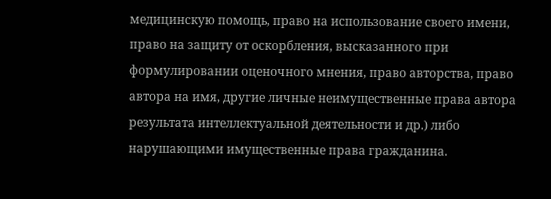медицинскую помощь, право на использование своего имени, право на защиту от оскорбления, высказанного при формулировании оценочного мнения, право авторства, право автора на имя, другие личные неимущественные права автора результата интеллектуальной деятельности и др.) либо нарушающими имущественные права гражданина.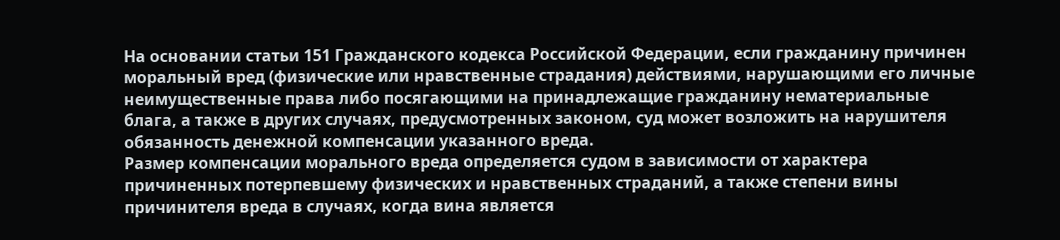На основании статьи 151 Гражданского кодекса Российской Федерации, если гражданину причинен моральный вред (физические или нравственные страдания) действиями, нарушающими его личные неимущественные права либо посягающими на принадлежащие гражданину нематериальные блага, а также в других случаях, предусмотренных законом, суд может возложить на нарушителя обязанность денежной компенсации указанного вреда.
Размер компенсации морального вреда определяется судом в зависимости от характера причиненных потерпевшему физических и нравственных страданий, а также степени вины причинителя вреда в случаях, когда вина является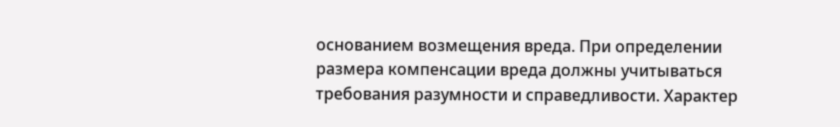основанием возмещения вреда. При определении размера компенсации вреда должны учитываться требования разумности и справедливости. Характер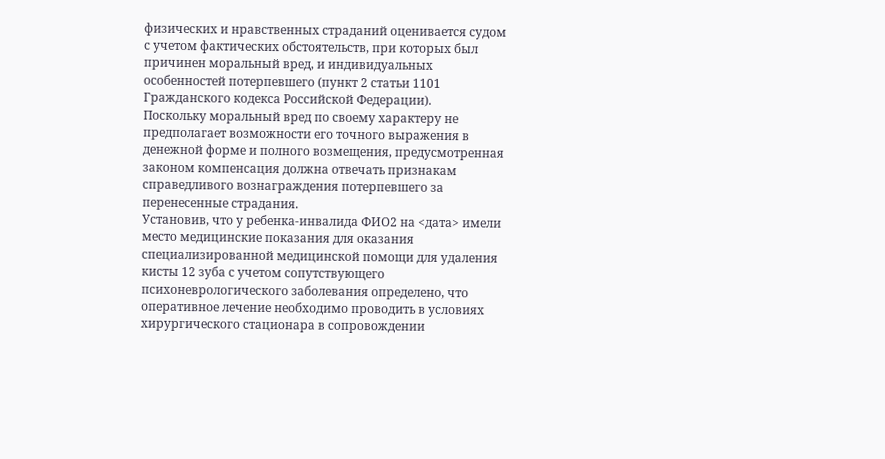физических и нравственных страданий оценивается судом с учетом фактических обстоятельств, при которых был причинен моральный вред, и индивидуальных особенностей потерпевшего (пункт 2 статьи 1101 Гражданского кодекса Российской Федерации).
Поскольку моральный вред по своему характеру не предполагает возможности его точного выражения в денежной форме и полного возмещения, предусмотренная законом компенсация должна отвечать признакам справедливого вознаграждения потерпевшего за перенесенные страдания.
Установив, что у ребенка-инвалида ФИО2 на <дата> имели место медицинские показания для оказания специализированной медицинской помощи для удаления кисты 12 зуба с учетом сопутствующего психоневрологического заболевания определено, что оперативное лечение необходимо проводить в условиях хирургического стационара в сопровождении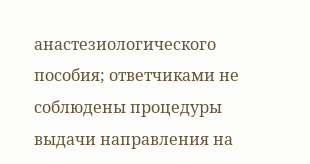анастезиологического пособия; ответчиками не соблюдены процедуры выдачи направления на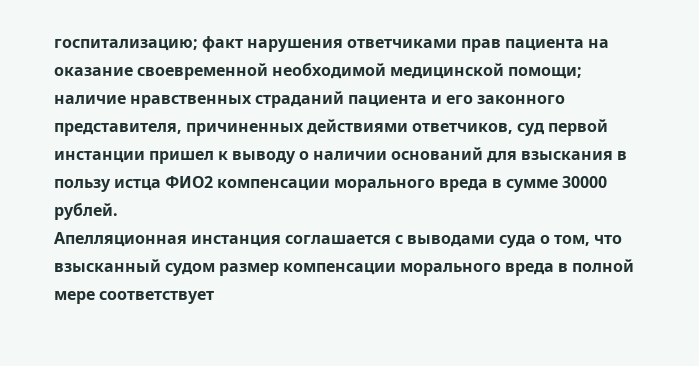госпитализацию; факт нарушения ответчиками прав пациента на оказание своевременной необходимой медицинской помощи; наличие нравственных страданий пациента и его законного представителя, причиненных действиями ответчиков, суд первой инстанции пришел к выводу о наличии оснований для взыскания в пользу истца ФИО2 компенсации морального вреда в сумме 30000 рублей.
Апелляционная инстанция соглашается с выводами суда о том, что взысканный судом размер компенсации морального вреда в полной мере соответствует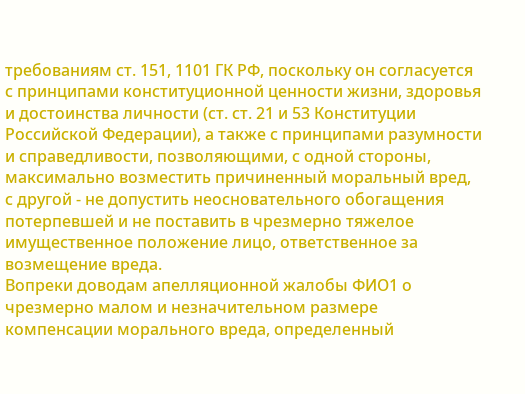требованиям ст. 151, 1101 ГК РФ, поскольку он согласуется с принципами конституционной ценности жизни, здоровья и достоинства личности (ст. ст. 21 и 53 Конституции Российской Федерации), а также с принципами разумности и справедливости, позволяющими, с одной стороны, максимально возместить причиненный моральный вред, с другой - не допустить неосновательного обогащения потерпевшей и не поставить в чрезмерно тяжелое имущественное положение лицо, ответственное за возмещение вреда.
Вопреки доводам апелляционной жалобы ФИО1 о чрезмерно малом и незначительном размере компенсации морального вреда, определенный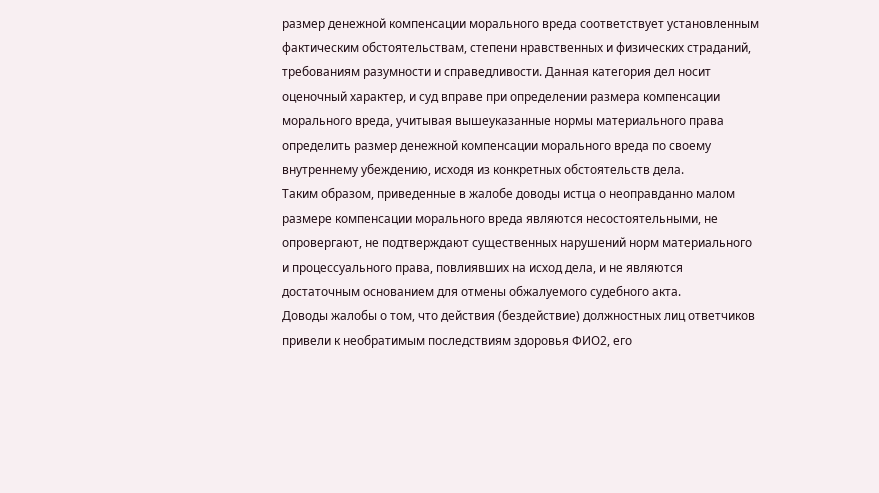размер денежной компенсации морального вреда соответствует установленным фактическим обстоятельствам, степени нравственных и физических страданий, требованиям разумности и справедливости. Данная категория дел носит оценочный характер, и суд вправе при определении размера компенсации морального вреда, учитывая вышеуказанные нормы материального права определить размер денежной компенсации морального вреда по своему внутреннему убеждению, исходя из конкретных обстоятельств дела.
Таким образом, приведенные в жалобе доводы истца о неоправданно малом размере компенсации морального вреда являются несостоятельными, не опровергают, не подтверждают существенных нарушений норм материального и процессуального права, повлиявших на исход дела, и не являются достаточным основанием для отмены обжалуемого судебного акта.
Доводы жалобы о том, что действия (бездействие) должностных лиц ответчиков привели к необратимым последствиям здоровья ФИО2, его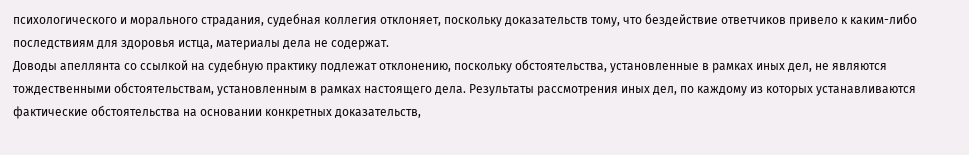психологического и морального страдания, судебная коллегия отклоняет, поскольку доказательств тому, что бездействие ответчиков привело к каким-либо последствиям для здоровья истца, материалы дела не содержат.
Доводы апеллянта со ссылкой на судебную практику подлежат отклонению, поскольку обстоятельства, установленные в рамках иных дел, не являются тождественными обстоятельствам, установленным в рамках настоящего дела. Результаты рассмотрения иных дел, по каждому из которых устанавливаются фактические обстоятельства на основании конкретных доказательств,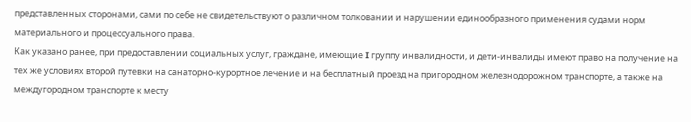представленных сторонами, сами по себе не свидетельствуют о различном толковании и нарушении единообразного применения судами норм материального и процессуального права.
Как указано ранее, при предоставлении социальных услуг, граждане, имеющие I группу инвалидности, и дети-инвалиды имеют право на получение на тех же условиях второй путевки на санаторно-курортное лечение и на бесплатный проезд на пригородном железнодорожном транспорте, а также на междугородном транспорте к месту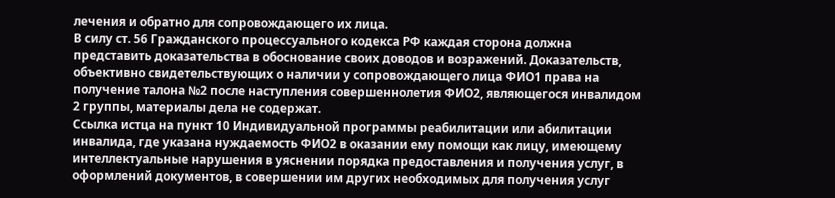лечения и обратно для сопровождающего их лица.
В силу ст. 56 Гражданского процессуального кодекса РФ каждая сторона должна представить доказательства в обоснование своих доводов и возражений. Доказательств, объективно свидетельствующих о наличии у сопровождающего лица ФИО1 права на получение талона №2 после наступления совершеннолетия ФИО2, являющегося инвалидом 2 группы, материалы дела не содержат.
Ссылка истца на пункт 10 Индивидуальной программы реабилитации или абилитации инвалида, где указана нуждаемость ФИО2 в оказании ему помощи как лицу, имеющему интеллектуальные нарушения в уяснении порядка предоставления и получения услуг, в оформлений документов, в совершении им других необходимых для получения услуг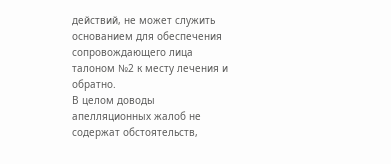действий, не может служить основанием для обеспечения сопровождающего лица талоном №2 к месту лечения и обратно.
В целом доводы апелляционных жалоб не содержат обстоятельств,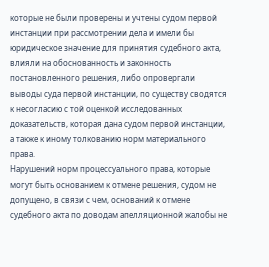которые не были проверены и учтены судом первой инстанции при рассмотрении дела и имели бы юридическое значение для принятия судебного акта, влияли на обоснованность и законность постановленного решения, либо опровергали выводы суда первой инстанции, по существу сводятся к несогласию с той оценкой исследованных доказательств, которая дана судом первой инстанции, а также к иному толкованию норм материального права.
Нарушений норм процессуального права, которые могут быть основанием к отмене решения, судом не допущено, в связи с чем, оснований к отмене судебного акта по доводам апелляционной жалобы не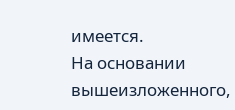имеется.
На основании вышеизложенного,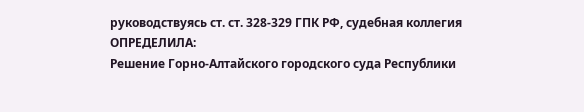руководствуясь ст. ст. 328-329 ГПК РФ, судебная коллегия
ОПРЕДЕЛИЛА:
Решение Горно-Алтайского городского суда Республики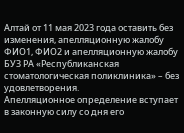Алтай от 11 мая 2023 года оставить без изменения, апелляционную жалобу ФИО1, ФИО2 и апелляционную жалобу БУЗ РА «Республиканская стоматологическая поликлиника» – без удовлетворения.
Апелляционное определение вступает в законную силу со дня его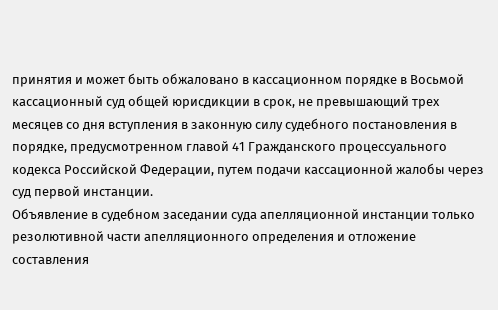принятия и может быть обжаловано в кассационном порядке в Восьмой кассационный суд общей юрисдикции в срок, не превышающий трех месяцев со дня вступления в законную силу судебного постановления в порядке, предусмотренном главой 41 Гражданского процессуального кодекса Российской Федерации, путем подачи кассационной жалобы через суд первой инстанции.
Объявление в судебном заседании суда апелляционной инстанции только резолютивной части апелляционного определения и отложение составления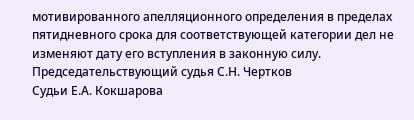мотивированного апелляционного определения в пределах пятидневного срока для соответствующей категории дел не изменяют дату его вступления в законную силу.
Председательствующий судья С.Н. Чертков
Судьи Е.А. Кокшарова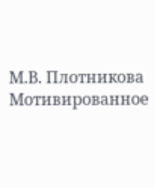М.В. Плотникова
Мотивированное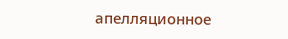апелляционное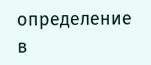определение в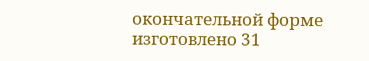окончательной форме изготовлено 31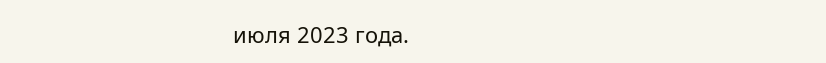июля 2023 года.